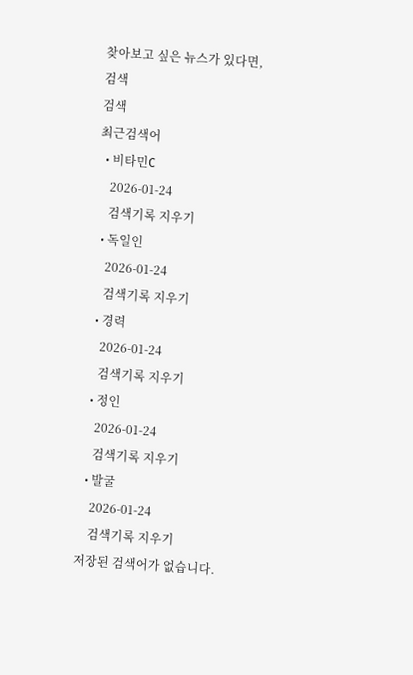찾아보고 싶은 뉴스가 있다면, 검색
검색
최근검색어
  • 비타민C
    2026-01-24
    검색기록 지우기
  • 독일인
    2026-01-24
    검색기록 지우기
  • 경력
    2026-01-24
    검색기록 지우기
  • 정인
    2026-01-24
    검색기록 지우기
  • 발굴
    2026-01-24
    검색기록 지우기
저장된 검색어가 없습니다.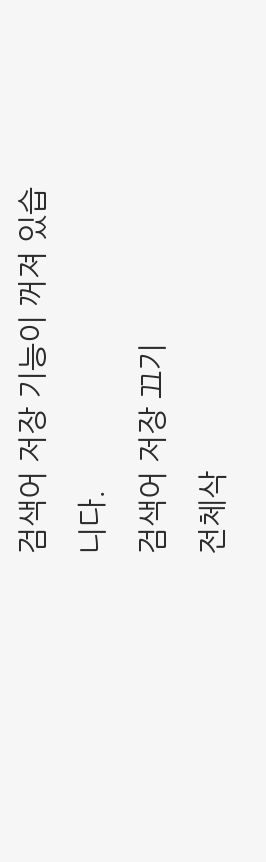검색어 저장 기능이 꺼져 있습니다.
검색어 저장 끄기
전체삭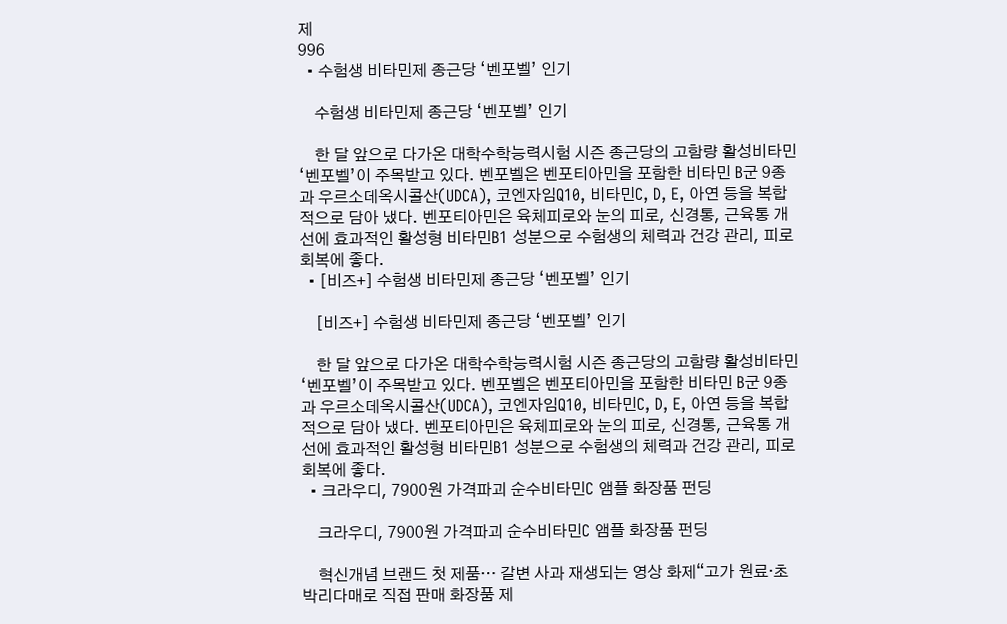제
996
  • 수험생 비타민제 종근당 ‘벤포벨’ 인기

    수험생 비타민제 종근당 ‘벤포벨’ 인기

    한 달 앞으로 다가온 대학수학능력시험 시즌 종근당의 고함량 활성비타민 ‘벤포벨’이 주목받고 있다. 벤포벨은 벤포티아민을 포함한 비타민 B군 9종과 우르소데옥시콜산(UDCA), 코엔자임Q10, 비타민C, D, E, 아연 등을 복합적으로 담아 냈다. 벤포티아민은 육체피로와 눈의 피로, 신경통, 근육통 개선에 효과적인 활성형 비타민B1 성분으로 수험생의 체력과 건강 관리, 피로회복에 좋다.
  • [비즈+] 수험생 비타민제 종근당 ‘벤포벨’ 인기

    [비즈+] 수험생 비타민제 종근당 ‘벤포벨’ 인기

    한 달 앞으로 다가온 대학수학능력시험 시즌 종근당의 고함량 활성비타민 ‘벤포벨’이 주목받고 있다. 벤포벨은 벤포티아민을 포함한 비타민 B군 9종과 우르소데옥시콜산(UDCA), 코엔자임Q10, 비타민C, D, E, 아연 등을 복합적으로 담아 냈다. 벤포티아민은 육체피로와 눈의 피로, 신경통, 근육통 개선에 효과적인 활성형 비타민B1 성분으로 수험생의 체력과 건강 관리, 피로회복에 좋다.
  • 크라우디, 7900원 가격파괴 순수비타민C 앰플 화장품 펀딩

    크라우디, 7900원 가격파괴 순수비타민C 앰플 화장품 펀딩

    혁신개념 브랜드 첫 제품… 갈변 사과 재생되는 영상 화제“고가 원료·초박리다매로 직접 판매 화장품 제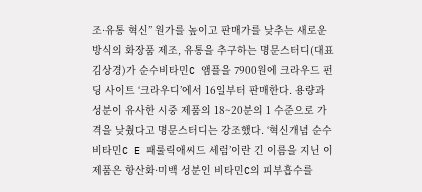조·유통 혁신” 원가를 높이고 판매가를 낮추는 새로운 방식의 화장품 제조, 유통을 추구하는 명문스터디(대표 김상경)가 순수비타민C 앰플을 7900원에 크라우드 펀딩 사이트 ‘크라우디’에서 16일부터 판매한다. 용량과 성분이 유사한 시중 제품의 18~20분의 1 수준으로 가격을 낮췄다고 명문스터디는 강조했다. ‘혁신개념 순수비타민C E 패룰릭애씨드 세럼’이란 긴 이름을 지닌 이 제품은 항산화·미백 성분인 비타민C의 피부흡수를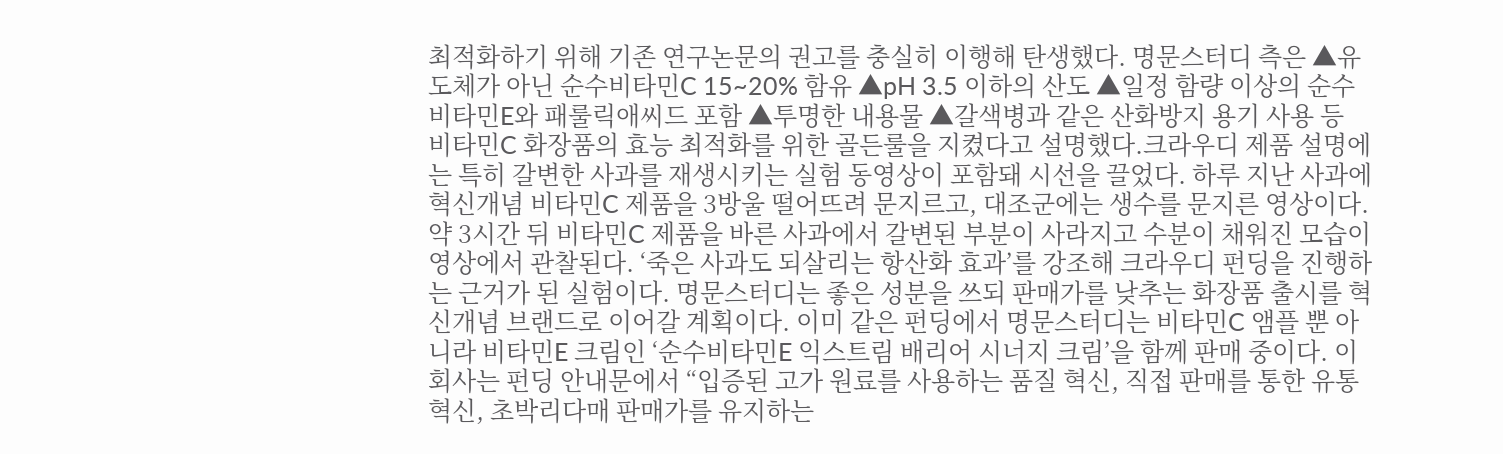최적화하기 위해 기존 연구논문의 권고를 충실히 이행해 탄생했다. 명문스터디 측은 ▲유도체가 아닌 순수비타민C 15~20% 함유 ▲pH 3.5 이하의 산도 ▲일정 함량 이상의 순수비타민E와 패룰릭애씨드 포함 ▲투명한 내용물 ▲갈색병과 같은 산화방지 용기 사용 등 비타민C 화장품의 효능 최적화를 위한 골든룰을 지켰다고 설명했다.크라우디 제품 설명에는 특히 갈변한 사과를 재생시키는 실험 동영상이 포함돼 시선을 끌었다. 하루 지난 사과에 혁신개념 비타민C 제품을 3방울 떨어뜨려 문지르고, 대조군에는 생수를 문지른 영상이다. 약 3시간 뒤 비타민C 제품을 바른 사과에서 갈변된 부분이 사라지고 수분이 채워진 모습이 영상에서 관찰된다. ‘죽은 사과도 되살리는 항산화 효과’를 강조해 크라우디 펀딩을 진행하는 근거가 된 실험이다. 명문스터디는 좋은 성분을 쓰되 판매가를 낮추는 화장품 출시를 혁신개념 브랜드로 이어갈 계획이다. 이미 같은 펀딩에서 명문스터디는 비타민C 앰플 뿐 아니라 비타민E 크림인 ‘순수비타민E 익스트림 배리어 시너지 크림’을 함께 판매 중이다. 이 회사는 펀딩 안내문에서 “입증된 고가 원료를 사용하는 품질 혁신, 직접 판매를 통한 유통 혁신, 초박리다매 판매가를 유지하는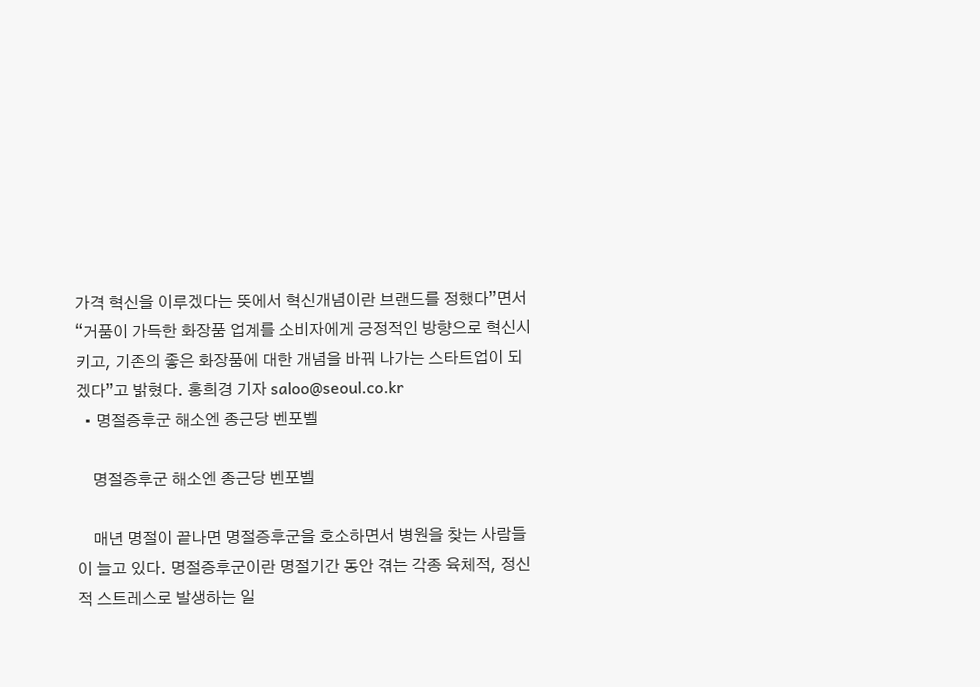가격 혁신을 이루겠다는 뜻에서 혁신개념이란 브랜드를 정했다”면서 “거품이 가득한 화장품 업계를 소비자에게 긍정적인 방향으로 혁신시키고, 기존의 좋은 화장품에 대한 개념을 바꿔 나가는 스타트업이 되겠다”고 밝혔다. 홍희경 기자 saloo@seoul.co.kr
  • 명절증후군 해소엔 종근당 벤포벨

    명절증후군 해소엔 종근당 벤포벨

    매년 명절이 끝나면 명절증후군을 호소하면서 병원을 찾는 사람들이 늘고 있다. 명절증후군이란 명절기간 동안 겪는 각종 육체적, 정신적 스트레스로 발생하는 일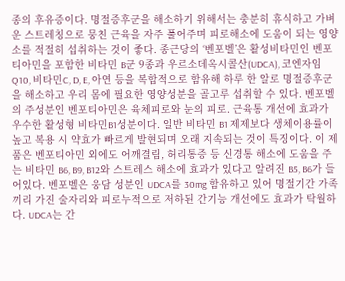종의 후유증이다. 명절증후군을 해소하기 위해서는 충분히 휴식하고 가벼운 스트레칭으로 뭉친 근육을 자주 풀어주며 피로해소에 도움이 되는 영양소를 적절히 섭취하는 것이 좋다. 종근당의 ‘벤포벨’은 활성비타민인 벤포티아민을 포함한 비타민 B군 9종과 우르소데옥시콜산(UDCA), 코엔자임Q10, 비타민C, D, E, 아연 등을 복합적으로 함유해 하루 한 알로 명절증후군을 해소하고 우리 몸에 필요한 영양성분을 골고루 섭취할 수 있다. 벤포벨의 주성분인 벤포티아민은 육체피로와 눈의 피로. 근육통 개선에 효과가 우수한 활성형 비타민B1성분이다. 일반 비타민 B1 제제보다 생체이용률이 높고 복용 시 약효가 빠르게 발현되며 오래 지속되는 것이 특징이다. 이 제품은 벤포티아민 외에도 어깨결림, 허리통증 등 신경통 해소에 도움을 주는 비타민 B6, B9, B12와 스트레스 해소에 효과가 있다고 알려진 B5, B6가 들어있다. 벤포벨은 웅담 성분인 UDCA를 30mg 함유하고 있어 명절기간 가족끼리 가진 술자리와 피로누적으로 저하된 간기능 개선에도 효과가 탁월하다. UDCA는 간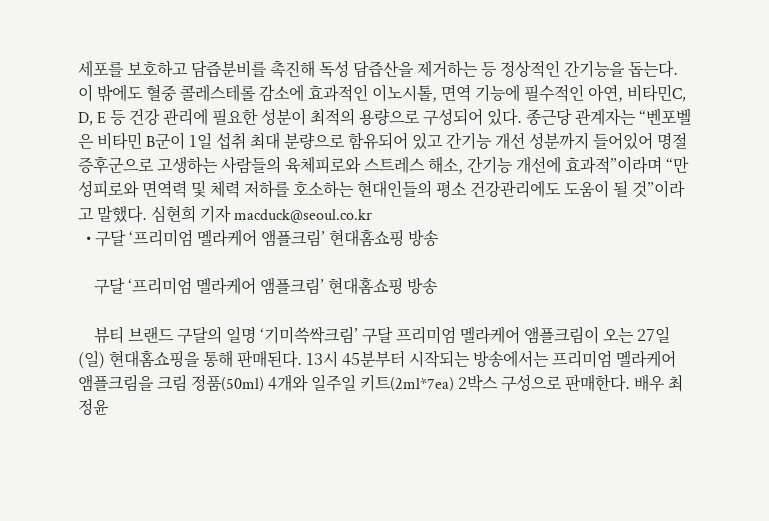세포를 보호하고 담즙분비를 촉진해 독성 담즙산을 제거하는 등 정상적인 간기능을 돕는다. 이 밖에도 혈중 콜레스테롤 감소에 효과적인 이노시톨, 면역 기능에 필수적인 아연, 비타민C, D, E 등 건강 관리에 필요한 성분이 최적의 용량으로 구성되어 있다. 종근당 관계자는 “벤포벨은 비타민 B군이 1일 섭취 최대 분량으로 함유되어 있고 간기능 개선 성분까지 들어있어 명절증후군으로 고생하는 사람들의 육체피로와 스트레스 해소, 간기능 개선에 효과적”이라며 “만성피로와 면역력 및 체력 저하를 호소하는 현대인들의 평소 건강관리에도 도움이 될 것”이라고 말했다. 심현희 기자 macduck@seoul.co.kr
  • 구달 ‘프리미엄 멜라케어 앰플크림’ 현대홈쇼핑 방송

    구달 ‘프리미엄 멜라케어 앰플크림’ 현대홈쇼핑 방송

    뷰티 브랜드 구달의 일명 ‘기미쓱싹크림’ 구달 프리미엄 멜라케어 앰플크림이 오는 27일(일) 현대홈쇼핑을 통해 판매된다. 13시 45분부터 시작되는 방송에서는 프리미엄 멜라케어 앰플크림을 크림 정품(50ml) 4개와 일주일 키트(2ml*7ea) 2박스 구성으로 판매한다. 배우 최정윤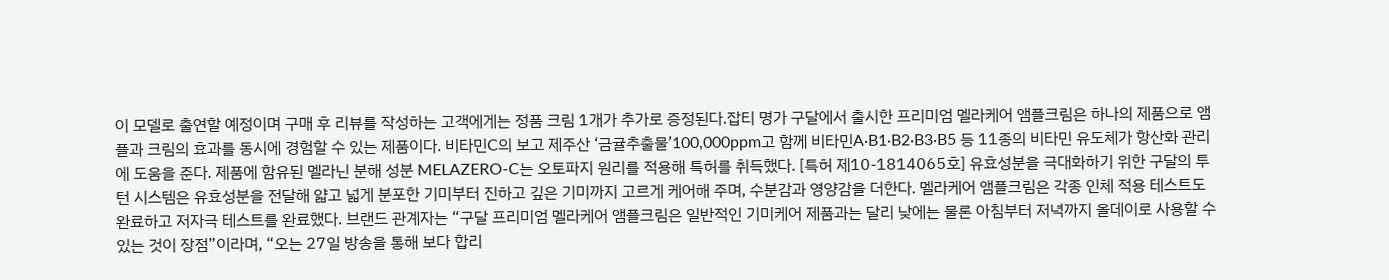이 모델로 출연할 예정이며 구매 후 리뷰를 작성하는 고객에게는 정품 크림 1개가 추가로 증정된다.잡티 명가 구달에서 출시한 프리미엄 멜라케어 앰플크림은 하나의 제품으로 앰플과 크림의 효과를 동시에 경험할 수 있는 제품이다. 비타민C의 보고 제주산 ‘금귤추출물’100,000ppm고 함께 비타민A∙B1∙B2∙B3∙B5 등 11종의 비타민 유도체가 항산화 관리에 도움을 준다. 제품에 함유된 멜라닌 분해 성분 MELAZERO-C는 오토파지 원리를 적용해 특허를 취득했다. [특허 제10-1814065호] 유효성분을 극대화하기 위한 구달의 투턴 시스템은 유효성분을 전달해 얇고 넓게 분포한 기미부터 진하고 깊은 기미까지 고르게 케어해 주며, 수분감과 영양감을 더한다. 멜라케어 앰플크림은 각종 인체 적용 테스트도 완료하고 저자극 테스트를 완료했다. 브랜드 관계자는 “구달 프리미엄 멜라케어 앰플크림은 일반적인 기미케어 제품과는 달리 낮에는 물론 아침부터 저녁까지 올데이로 사용할 수 있는 것이 장점”이라며, “오는 27일 방송을 통해 보다 합리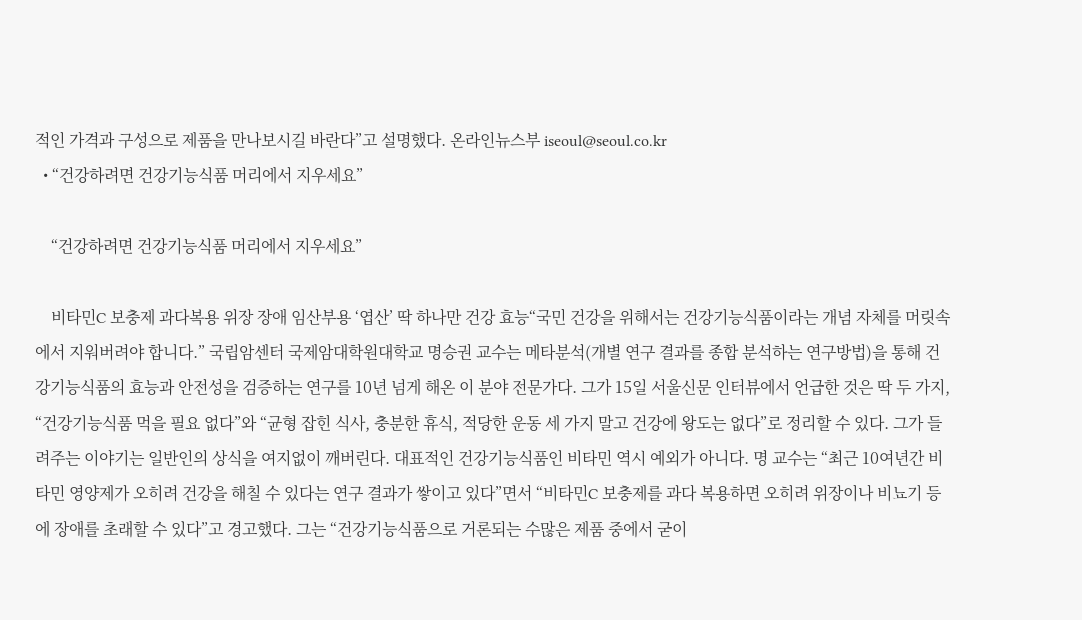적인 가격과 구성으로 제품을 만나보시길 바란다”고 설명했다. 온라인뉴스부 iseoul@seoul.co.kr
  • “건강하려면 건강기능식품 머리에서 지우세요”

    “건강하려면 건강기능식품 머리에서 지우세요”

    비타민C 보충제 과다복용 위장 장애 임산부용 ‘엽산’ 딱 하나만 건강 효능“국민 건강을 위해서는 건강기능식품이라는 개념 자체를 머릿속에서 지워버려야 합니다.” 국립암센터 국제암대학원대학교 명승권 교수는 메타분석(개별 연구 결과를 종합 분석하는 연구방법)을 통해 건강기능식품의 효능과 안전성을 검증하는 연구를 10년 넘게 해온 이 분야 전문가다. 그가 15일 서울신문 인터뷰에서 언급한 것은 딱 두 가지, “건강기능식품 먹을 필요 없다”와 “균형 잡힌 식사, 충분한 휴식, 적당한 운동 세 가지 말고 건강에 왕도는 없다”로 정리할 수 있다. 그가 들려주는 이야기는 일반인의 상식을 여지없이 깨버린다. 대표적인 건강기능식품인 비타민 역시 예외가 아니다. 명 교수는 “최근 10여년간 비타민 영양제가 오히려 건강을 해칠 수 있다는 연구 결과가 쌓이고 있다”면서 “비타민C 보충제를 과다 복용하면 오히려 위장이나 비뇨기 등에 장애를 초래할 수 있다”고 경고했다. 그는 “건강기능식품으로 거론되는 수많은 제품 중에서 굳이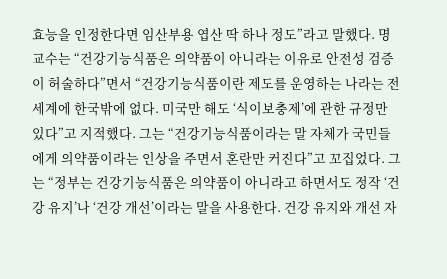효능을 인정한다면 임산부용 엽산 딱 하나 정도”라고 말했다. 명 교수는 “건강기능식품은 의약품이 아니라는 이유로 안전성 검증이 허술하다”면서 “건강기능식품이란 제도를 운영하는 나라는 전 세계에 한국밖에 없다. 미국만 해도 ‘식이보충제’에 관한 규정만 있다”고 지적했다. 그는 “건강기능식품이라는 말 자체가 국민들에게 의약품이라는 인상을 주면서 혼란만 커진다”고 꼬집었다. 그는 “정부는 건강기능식품은 의약품이 아니라고 하면서도 정작 ‘건강 유지’나 ‘건강 개선’이라는 말을 사용한다. 건강 유지와 개선 자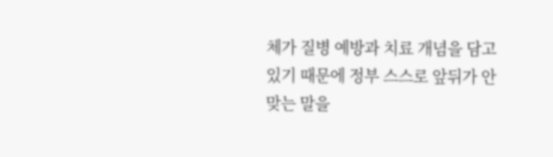체가 질병 예방과 치료 개념을 담고 있기 때문에 정부 스스로 앞뒤가 안 맞는 말을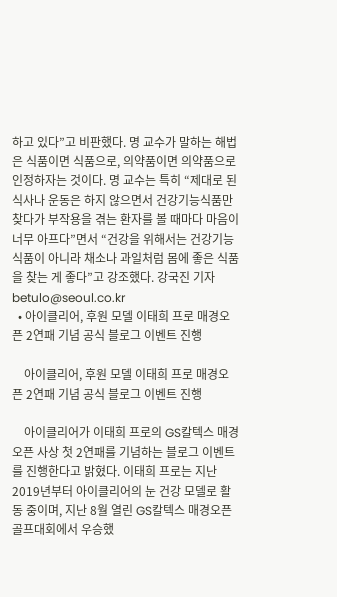하고 있다”고 비판했다. 명 교수가 말하는 해법은 식품이면 식품으로, 의약품이면 의약품으로 인정하자는 것이다. 명 교수는 특히 “제대로 된 식사나 운동은 하지 않으면서 건강기능식품만 찾다가 부작용을 겪는 환자를 볼 때마다 마음이 너무 아프다”면서 “건강을 위해서는 건강기능식품이 아니라 채소나 과일처럼 몸에 좋은 식품을 찾는 게 좋다”고 강조했다. 강국진 기자 betulo@seoul.co.kr
  • 아이클리어, 후원 모델 이태희 프로 매경오픈 2연패 기념 공식 블로그 이벤트 진행

    아이클리어, 후원 모델 이태희 프로 매경오픈 2연패 기념 공식 블로그 이벤트 진행

    아이클리어가 이태희 프로의 GS칼텍스 매경오픈 사상 첫 2연패를 기념하는 블로그 이벤트를 진행한다고 밝혔다. 이태희 프로는 지난 2019년부터 아이클리어의 눈 건강 모델로 활동 중이며, 지난 8월 열린 GS칼텍스 매경오픈 골프대회에서 우승했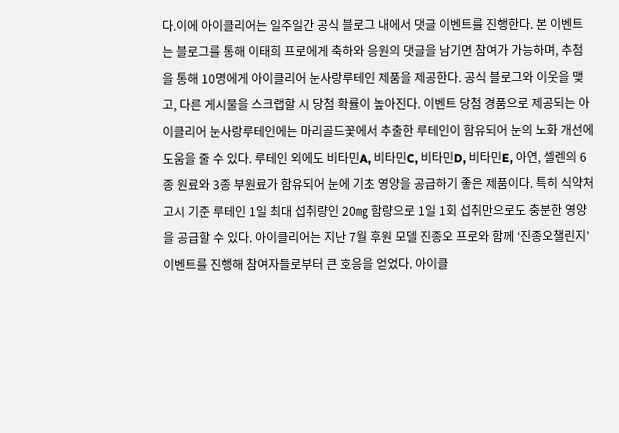다.이에 아이클리어는 일주일간 공식 블로그 내에서 댓글 이벤트를 진행한다. 본 이벤트는 블로그를 통해 이태희 프로에게 축하와 응원의 댓글을 남기면 참여가 가능하며, 추첨을 통해 10명에게 아이클리어 눈사랑루테인 제품을 제공한다. 공식 블로그와 이웃을 맺고, 다른 게시물을 스크랩할 시 당첨 확률이 높아진다. 이벤트 당첨 경품으로 제공되는 아이클리어 눈사랑루테인에는 마리골드꽃에서 추출한 루테인이 함유되어 눈의 노화 개선에 도움을 줄 수 있다. 루테인 외에도 비타민A, 비타민C, 비타민D, 비타민E, 아연, 셀렌의 6종 원료와 3종 부원료가 함유되어 눈에 기초 영양을 공급하기 좋은 제품이다. 특히 식약처 고시 기준 루테인 1일 최대 섭취량인 20㎎ 함량으로 1일 1회 섭취만으로도 충분한 영양을 공급할 수 있다. 아이클리어는 지난 7월 후원 모델 진종오 프로와 함께 ‘진종오챌린지’ 이벤트를 진행해 참여자들로부터 큰 호응을 얻었다. 아이클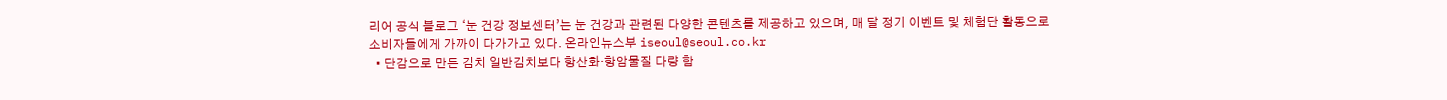리어 공식 블로그 ‘눈 건강 정보센터’는 눈 건강과 관련된 다양한 콘텐츠를 제공하고 있으며, 매 달 정기 이벤트 및 체험단 활동으로 소비자들에게 가까이 다가가고 있다. 온라인뉴스부 iseoul@seoul.co.kr
  • 단감으로 만든 김치 일반김치보다 항산화·항암물질 다량 함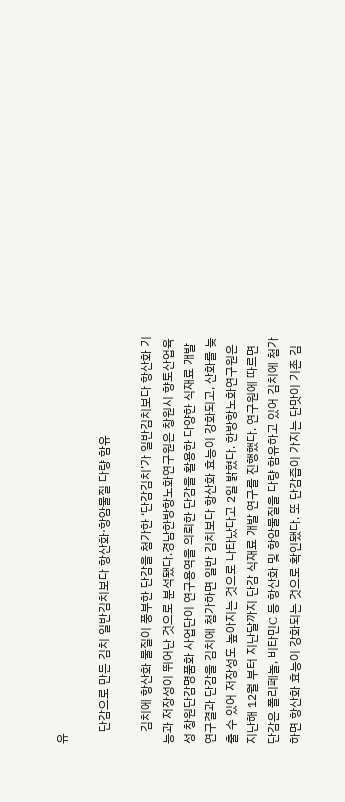유

    단감으로 만든 김치 일반김치보다 항산화·항암물질 다량 함유

    김치에 항산화 물질이 풍부한 단감을 첨가한 ‘단감김치’가 일반김치보다 항산화 기능과 저장성이 뛰어난 것으로 분석됐다.경남한방항노화연구원은 창원시 향토산업육성 창원단감명품화 사업단이 연구용역을 의뢰한 단감을 활용한 다양한 식재료 개발 연구결과 단감을 김치에 첨가하면 일반 김치보다 항산화 효능이 강화되고, 산화를 늦출 수 있어 저장성도 높아지는 것으로 나타났다고 2일 밝혔다. 한방항노화연구원은 지난해 12월 부터 지난달까지 단감 식재료 개발 연구를 진행했다. 연구원에 따르면 단감은 폴리페놀, 비타민C 등 항산화 및 항암물질을 다량 함유하고 있어 김치에 첨가하면 항산화 효능이 강화되는 것으로 확인됐다. 또 단감즙이 가지는 단맛이 기존 김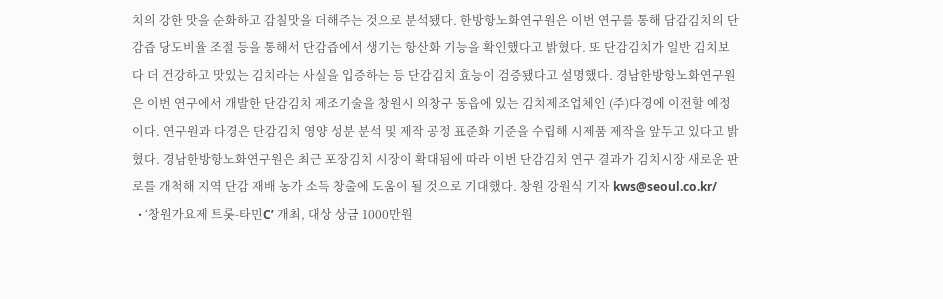치의 강한 맛을 순화하고 감칠맛을 더해주는 것으로 분석됐다. 한방항노화연구원은 이번 연구를 통해 담감김치의 단감즙 당도비율 조절 등을 통해서 단감즙에서 생기는 항산화 기능을 확인했다고 밝혔다. 또 단감김치가 일반 김치보다 더 건강하고 맛있는 김치라는 사실을 입증하는 등 단감김치 효능이 검증됐다고 설명했다. 경남한방항노화연구원은 이번 연구에서 개발한 단감김치 제조기술을 창원시 의창구 동읍에 있는 김치제조업체인 (주)다경에 이전할 예정이다. 연구원과 다경은 단감김치 영양 성분 분석 및 제작 공정 표준화 기준을 수립해 시제품 제작을 앞두고 있다고 밝혔다. 경남한방항노화연구원은 최근 포장김치 시장이 확대됨에 따라 이번 단감김치 연구 결과가 김치시장 새로운 판로를 개척해 지역 단감 재배 농가 소득 창출에 도움이 될 것으로 기대했다. 창원 강원식 기자 kws@seoul.co.kr/
  • ‘창원가요제 트롯-타민C’ 개최, 대상 상금 1000만원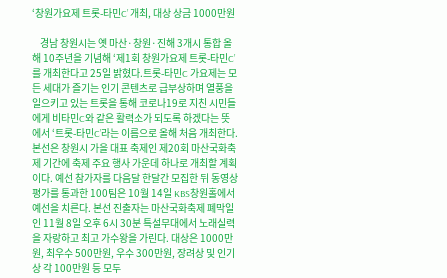‘창원가요제 트롯-타민C’ 개최, 대상 상금 1000만원

    경남 창원시는 옛 마산·창원·진해 3개시 통합 올해 10주년을 기념해 ‘제1회 창원가요제 트롯-타민C’를 개최한다고 25일 밝혔다.트롯-타민C 가요제는 모든 세대가 즐기는 인기 콘텐츠로 급부상하며 열풍을 일으키고 있는 트롯을 통해 코로나19로 지친 시민들에게 비타민C와 같은 활력소가 되도록 하겠다는 뜻에서 ‘트롯-타민C’라는 이름으로 올해 처음 개최한다. 본선은 창원시 가을 대표 축제인 제20회 마산국화축제 기간에 축제 주요 행사 가운데 하나로 개최할 계획이다. 예선 참가자를 다음달 한달간 모집한 뒤 동영상 평가를 통과한 100팀은 10월 14일 KBS창원홀에서 예선을 치른다. 본선 진출자는 마산국화축제 폐막일인 11월 8일 오후 6시 30분 특설무대에서 노래실력을 자랑하고 최고 가수왕을 가린다. 대상은 1000만원, 최우수 500만원, 우수 300만원, 장려상 및 인기상 각 100만원 등 모두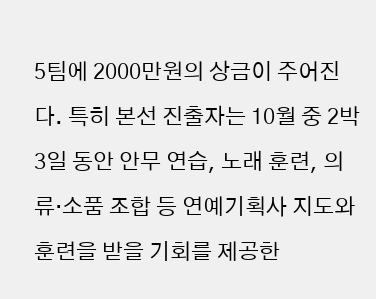5팀에 2000만원의 상금이 주어진다. 특히 본선 진출자는 10월 중 2박 3일 동안 안무 연습, 노래 훈련, 의류·소품 조합 등 연예기획사 지도와 훈련을 받을 기회를 제공한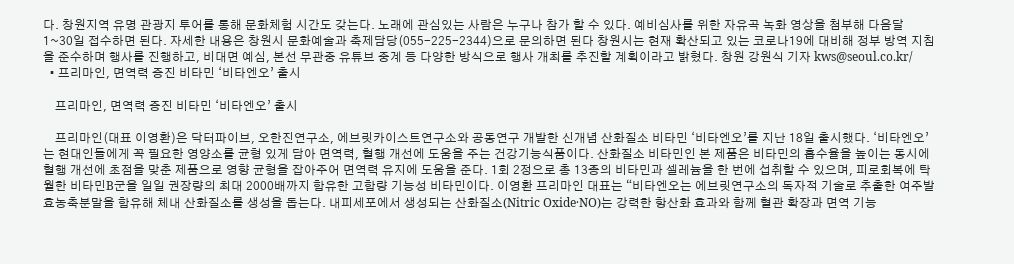다. 창원지역 유명 관광지 투어를 통해 문화체험 시간도 갖는다. 노래에 관심있는 사람은 누구나 참가 할 수 있다. 예비심사를 위한 자유곡 녹화 영상을 첨부해 다음달 1~30일 접수하면 된다. 자세한 내용은 창원시 문화예술과 축제담당(055-225-2344)으로 문의하면 된다 창원시는 현재 확산되고 있는 코로나19에 대비해 정부 방역 지침을 준수하며 행사를 진행하고, 비대면 예심, 본선 무관중 유튜브 중계 등 다양한 방식으로 행사 개최를 추진할 계획이라고 밝혔다. 창원 강원식 기자 kws@seoul.co.kr/
  • 프리마인, 면역력 증진 비타민 ‘비타엔오’ 출시

    프리마인, 면역력 증진 비타민 ‘비타엔오’ 출시

    프리마인(대표 이영환)은 닥터파이브, 오한진연구소, 에브릿카이스트연구소와 공동연구 개발한 신개념 산화질소 비타민 ‘비타엔오’를 지난 18일 출시했다. ‘비타엔오’는 현대인들에게 꼭 필요한 영양소를 균형 있게 담아 면역력, 혈행 개선에 도움을 주는 건강기능식품이다. 산화질소 비타민인 본 제품은 비타민의 흡수율을 높이는 동시에 혈행 개선에 초점을 맞춘 제품으로 영향 균형을 잡아주어 면역력 유지에 도움을 준다. 1회 2정으로 총 13종의 비타민과 셀레늄을 한 번에 섭취할 수 있으며, 피로회복에 탁월한 비타민B군을 일일 권장량의 최대 2000배까지 함유한 고함량 기능성 비타민이다. 이영환 프리마인 대표는 “비타엔오는 에브릿연구소의 독자적 기술로 추출한 여주발효농축분말을 함유해 체내 산화질소를 생성을 돕는다. 내피세포에서 생성되는 산화질소(Nitric Oxide·NO)는 강력한 항산화 효과와 함께 혈관 확장과 면역 기능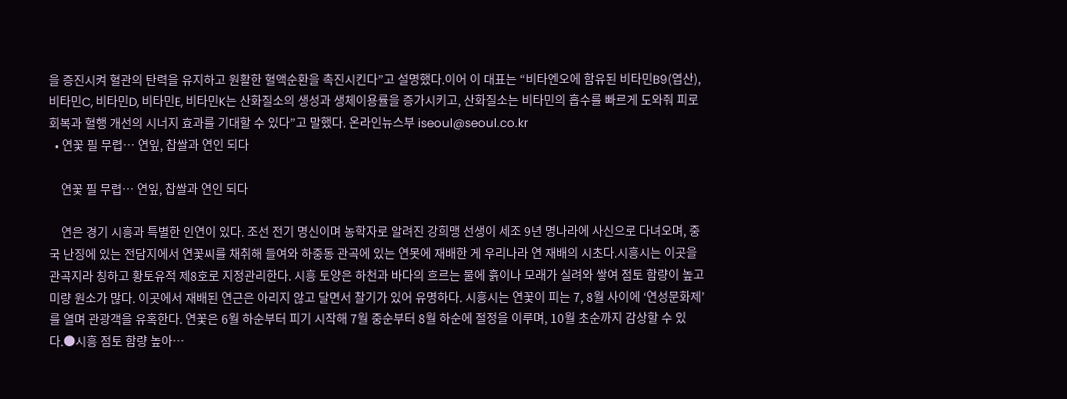을 증진시켜 혈관의 탄력을 유지하고 원활한 혈액순환을 촉진시킨다”고 설명했다.이어 이 대표는 “비타엔오에 함유된 비타민B9(엽산), 비타민C, 비타민D, 비타민E, 비타민K는 산화질소의 생성과 생체이용률을 증가시키고, 산화질소는 비타민의 흡수를 빠르게 도와줘 피로회복과 혈행 개선의 시너지 효과를 기대할 수 있다”고 말했다. 온라인뉴스부 iseoul@seoul.co.kr
  • 연꽃 필 무렵… 연잎, 찹쌀과 연인 되다

    연꽃 필 무렵… 연잎, 찹쌀과 연인 되다

    연은 경기 시흥과 특별한 인연이 있다. 조선 전기 명신이며 농학자로 알려진 강희맹 선생이 세조 9년 명나라에 사신으로 다녀오며, 중국 난징에 있는 전담지에서 연꽃씨를 채취해 들여와 하중동 관곡에 있는 연못에 재배한 게 우리나라 연 재배의 시초다.시흥시는 이곳을 관곡지라 칭하고 황토유적 제8호로 지정관리한다. 시흥 토양은 하천과 바다의 흐르는 물에 흙이나 모래가 실려와 쌓여 점토 함량이 높고 미량 원소가 많다. 이곳에서 재배된 연근은 아리지 않고 달면서 찰기가 있어 유명하다. 시흥시는 연꽃이 피는 7, 8월 사이에 ‘연성문화제’를 열며 관광객을 유혹한다. 연꽃은 6월 하순부터 피기 시작해 7월 중순부터 8월 하순에 절정을 이루며, 10월 초순까지 감상할 수 있다.●시흥 점토 함량 높아…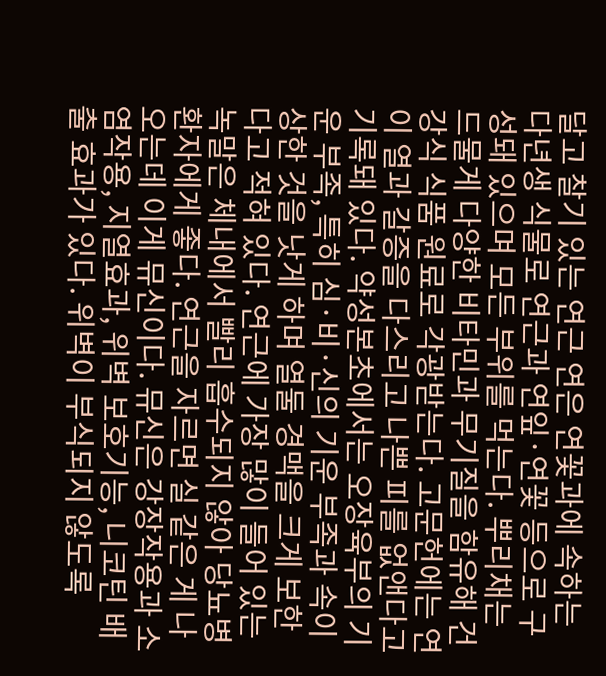달고 찰기 있는 연근 연은 연꽃과에 속하는 다년생 식물로 연근과 연잎·연꽃 등으로 구성돼 있으며 모든 부위를 먹는다. 뿌리채는 드물게 다양한 비타민과 무기질을 함유해 건강식 식품 원료로 각광받는다. 고문헌에는 연이 열과 갈증을 다스리고 나쁜 피를 없앤다고 기록돼 있다. 약성본초에서는 오장육부의 기운 부족, 특히 심·비·신의 기운 부족과 속이 상한 것을 낫게 하며 열둘 경맥을 크게 보한다고 적혀 있다. 연근에 가장 많이 들어 있는 녹말은 체내에서 빨리 흡수되지 않아 당뇨병 환자에게 좋다. 연근을 자르면 실 같은 게 나오는데 이게 뮤신이다. 뮤신은 강장작용과 소염작용, 지열효과, 위벽 보호기능, 니코틴 배출 효과가 있다. 위벽이 부식되지 않도록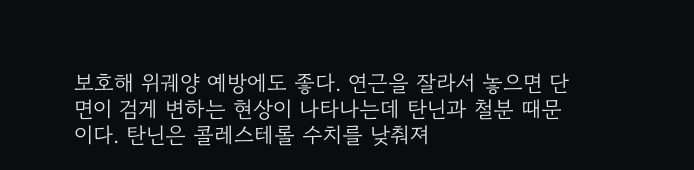보호해 위궤양 예방에도 좋다. 연근을 잘라서 놓으면 단면이 검게 변하는 현상이 나타나는데 탄닌과 철분 때문이다. 탄닌은 콜레스테롤 수치를 낮춰져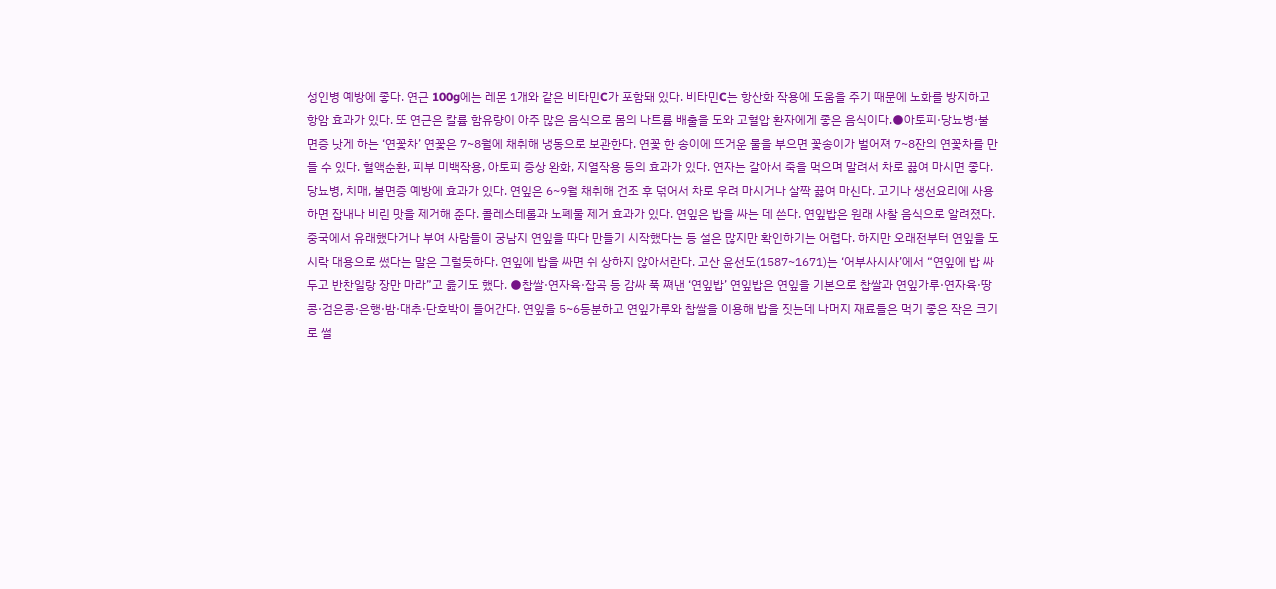성인병 예방에 좋다. 연근 100g에는 레몬 1개와 같은 비타민C가 포함돼 있다. 비타민C는 항산화 작용에 도움을 주기 때문에 노화를 방지하고 항암 효과가 있다. 또 연근은 칼륨 함유량이 아주 많은 음식으로 몸의 나트륨 배출을 도와 고혈압 환자에게 좋은 음식이다.●아토피·당뇨병·불면증 낫게 하는 ‘연꽃차’ 연꽃은 7~8월에 채취해 냉동으로 보관한다. 연꽃 한 송이에 뜨거운 물을 부으면 꽃송이가 벌어져 7~8잔의 연꽃차를 만들 수 있다. 혈액순환, 피부 미백작용, 아토피 증상 완화, 지열작용 등의 효과가 있다. 연자는 갈아서 죽을 먹으며 말려서 차로 끓여 마시면 좋다. 당뇨병, 치매, 불면증 예방에 효과가 있다. 연잎은 6~9월 채취해 건조 후 덖어서 차로 우려 마시거나 살짝 끓여 마신다. 고기나 생선요리에 사용하면 잡내나 비린 맛을 제거해 준다. 콜레스테롤과 노폐물 제거 효과가 있다. 연잎은 밥을 싸는 데 쓴다. 연잎밥은 원래 사찰 음식으로 알려졌다. 중국에서 유래했다거나 부여 사람들이 궁남지 연잎을 따다 만들기 시작했다는 등 설은 많지만 확인하기는 어렵다. 하지만 오래전부터 연잎을 도시락 대용으로 썼다는 말은 그럴듯하다. 연잎에 밥을 싸면 쉬 상하지 않아서란다. 고산 윤선도(1587~1671)는 ‘어부사시사’에서 “연잎에 밥 싸두고 반찬일랑 장만 마라”고 읊기도 했다. ●찹쌀·연자육·잡곡 등 감싸 푹 쪄낸 ‘연잎밥’ 연잎밥은 연잎을 기본으로 찹쌀과 연잎가루·연자육·땅콩·검은콩·은행·밤·대추·단호박이 들어간다. 연잎을 5~6등분하고 연잎가루와 찹쌀을 이용해 밥을 짓는데 나머지 재료들은 먹기 좋은 작은 크기로 썰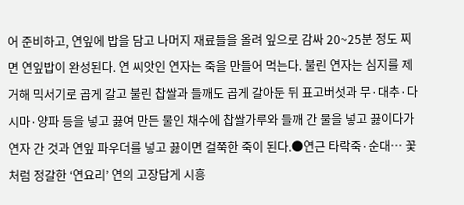어 준비하고, 연잎에 밥을 담고 나머지 재료들을 올려 잎으로 감싸 20~25분 정도 찌면 연잎밥이 완성된다. 연 씨앗인 연자는 죽을 만들어 먹는다. 불린 연자는 심지를 제거해 믹서기로 곱게 갈고 불린 찹쌀과 들깨도 곱게 갈아둔 뒤 표고버섯과 무·대추·다시마·양파 등을 넣고 끓여 만든 물인 채수에 찹쌀가루와 들깨 간 물을 넣고 끓이다가 연자 간 것과 연잎 파우더를 넣고 끓이면 걸쭉한 죽이 된다.●연근 타락죽·순대… 꽃처럼 정갈한 ‘연요리’ 연의 고장답게 시흥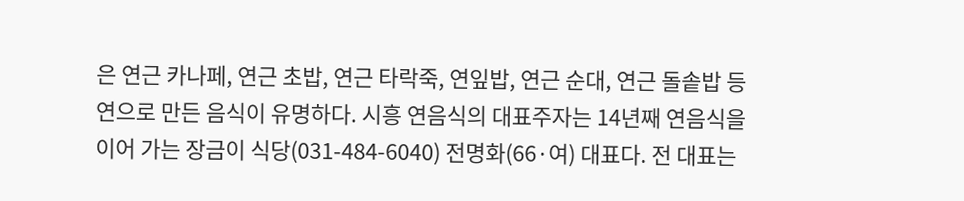은 연근 카나페, 연근 초밥, 연근 타락죽, 연잎밥, 연근 순대, 연근 돌솥밥 등 연으로 만든 음식이 유명하다. 시흥 연음식의 대표주자는 14년째 연음식을 이어 가는 장금이 식당(031-484-6040) 전명화(66·여) 대표다. 전 대표는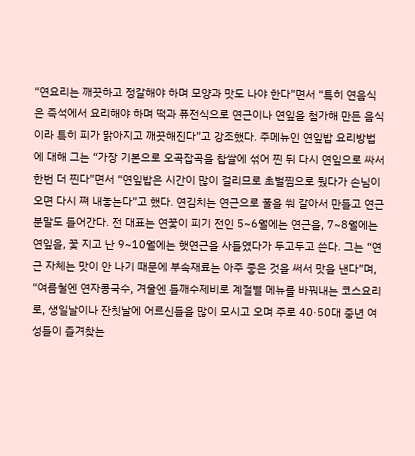“연요리는 깨끗하고 정갈해야 하며 모양과 맛도 나야 한다”면서 “특히 연음식은 즉석에서 요리해야 하며 떡과 퓨전식으로 연근이나 연잎을 첨가해 만든 음식이라 특히 피가 맑아지고 깨끗해진다”고 강조했다. 주메뉴인 연잎밥 요리방법에 대해 그는 “가장 기본으로 오곡잡곡을 찹쌀에 섞어 찐 뒤 다시 연잎으로 싸서 한번 더 찐다”면서 “연잎밥은 시간이 많이 걸리므로 초벌찜으로 뒀다가 손님이 오면 다시 쪄 내놓는다”고 했다. 연김치는 연근으로 풀을 쒀 갈아서 만들고 연근분말도 들어간다. 전 대표는 연꽃이 피기 전인 5~6월에는 연근을, 7~8월에는 연잎을, 꽃 지고 난 9~10월에는 햇연근을 사들였다가 두고두고 쓴다. 그는 “연근 자체는 맛이 안 나기 때문에 부속재료는 아주 좋은 것을 써서 맛을 낸다”며, “여름철엔 연자콩국수, 겨울엔 들깨수제비로 계절별 메뉴를 바꿔내는 코스요리로, 생일날이나 잔칫날에 어르신들을 많이 모시고 오며 주로 40·50대 중년 여성들이 즐겨찾는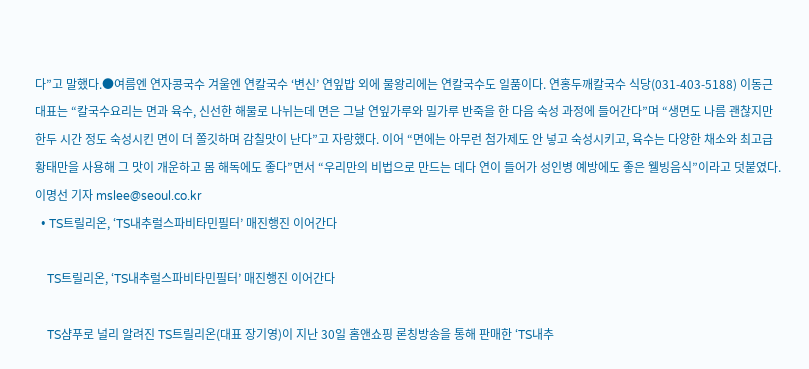다”고 말했다.●여름엔 연자콩국수 겨울엔 연칼국수 ‘변신’ 연잎밥 외에 물왕리에는 연칼국수도 일품이다. 연홍두깨칼국수 식당(031-403-5188) 이동근 대표는 “칼국수요리는 면과 육수, 신선한 해물로 나뉘는데 면은 그날 연잎가루와 밀가루 반죽을 한 다음 숙성 과정에 들어간다”며 “생면도 나름 괜찮지만 한두 시간 정도 숙성시킨 면이 더 쫄깃하며 감칠맛이 난다”고 자랑했다. 이어 “면에는 아무런 첨가제도 안 넣고 숙성시키고, 육수는 다양한 채소와 최고급 황태만을 사용해 그 맛이 개운하고 몸 해독에도 좋다”면서 “우리만의 비법으로 만드는 데다 연이 들어가 성인병 예방에도 좋은 웰빙음식”이라고 덧붙였다. 이명선 기자 mslee@seoul.co.kr
  • TS트릴리온, ‘TS내추럴스파비타민필터’ 매진행진 이어간다

    TS트릴리온, ‘TS내추럴스파비타민필터’ 매진행진 이어간다

    TS샴푸로 널리 알려진 TS트릴리온(대표 장기영)이 지난 30일 홈앤쇼핑 론칭방송을 통해 판매한 ‘TS내추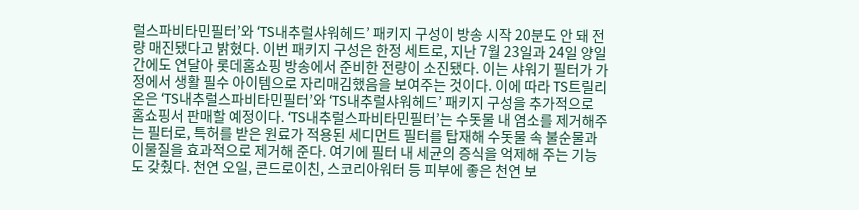럴스파비타민필터’와 ‘TS내추럴샤워헤드’ 패키지 구성이 방송 시작 20분도 안 돼 전량 매진됐다고 밝혔다. 이번 패키지 구성은 한정 세트로, 지난 7월 23일과 24일 양일간에도 연달아 롯데홈쇼핑 방송에서 준비한 전량이 소진됐다. 이는 샤워기 필터가 가정에서 생활 필수 아이템으로 자리매김했음을 보여주는 것이다. 이에 따라 TS트릴리온은 ‘TS내추럴스파비타민필터’와 ‘TS내추럴샤워헤드’ 패키지 구성을 추가적으로 홈쇼핑서 판매할 예정이다. ‘TS내추럴스파비타민필터’는 수돗물 내 염소를 제거해주는 필터로, 특허를 받은 원료가 적용된 세디먼트 필터를 탑재해 수돗물 속 불순물과 이물질을 효과적으로 제거해 준다. 여기에 필터 내 세균의 증식을 억제해 주는 기능도 갖췄다. 천연 오일, 콘드로이친, 스코리아워터 등 피부에 좋은 천연 보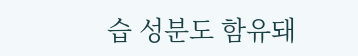습 성분도 함유돼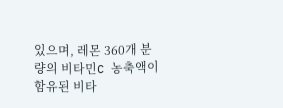있으며, 레몬 360개 분량의 비타민C 농축액이 함유된 비타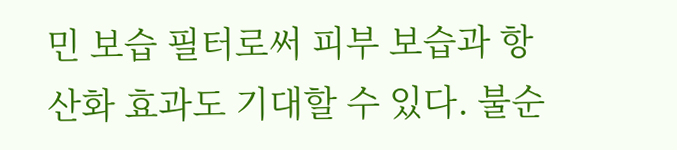민 보습 필터로써 피부 보습과 항산화 효과도 기대할 수 있다. 불순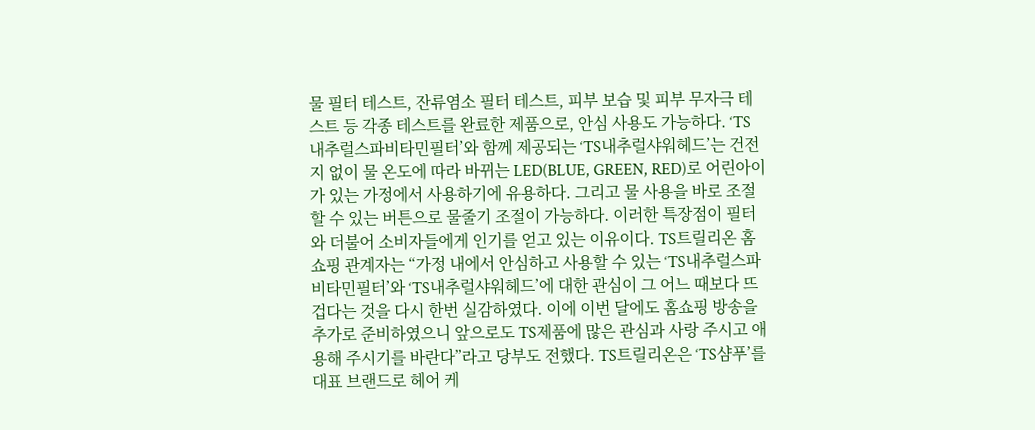물 필터 테스트, 잔류염소 필터 테스트, 피부 보습 및 피부 무자극 테스트 등 각종 테스트를 완료한 제품으로, 안심 사용도 가능하다. ‘TS내추럴스파비타민필터’와 함께 제공되는 ‘TS내추럴샤워헤드’는 건전지 없이 물 온도에 따라 바뀌는 LED(BLUE, GREEN, RED)로 어린아이가 있는 가정에서 사용하기에 유용하다. 그리고 물 사용을 바로 조절할 수 있는 버튼으로 물줄기 조절이 가능하다. 이러한 특장점이 필터와 더불어 소비자들에게 인기를 얻고 있는 이유이다. TS트릴리온 홈쇼핑 관계자는 “가정 내에서 안심하고 사용할 수 있는 ‘TS내추럴스파비타민필터’와 ‘TS내추럴샤워헤드’에 대한 관심이 그 어느 때보다 뜨겁다는 것을 다시 한번 실감하였다. 이에 이번 달에도 홈쇼핑 방송을 추가로 준비하였으니 앞으로도 TS제품에 많은 관심과 사랑 주시고 애용해 주시기를 바란다”라고 당부도 전했다. TS트릴리온은 ‘TS샴푸’를 대표 브랜드로 헤어 케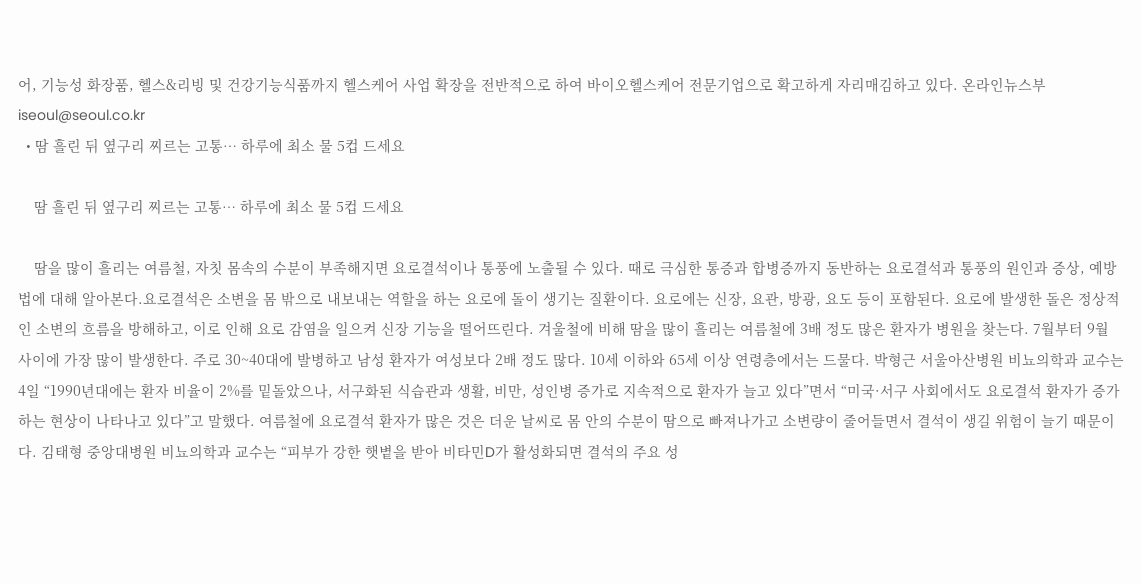어, 기능성 화장품, 헬스&리빙 및 건강기능식품까지 헬스케어 사업 확장을 전반적으로 하여 바이오헬스케어 전문기업으로 확고하게 자리매김하고 있다. 온라인뉴스부 iseoul@seoul.co.kr
  • 땀 흘린 뒤 옆구리 찌르는 고통… 하루에 최소 물 5컵 드세요

    땀 흘린 뒤 옆구리 찌르는 고통… 하루에 최소 물 5컵 드세요

    땀을 많이 흘리는 여름철, 자칫 몸속의 수분이 부족해지면 요로결석이나 통풍에 노출될 수 있다. 때로 극심한 통증과 합병증까지 동반하는 요로결석과 통풍의 원인과 증상, 예방법에 대해 알아본다.요로결석은 소변을 몸 밖으로 내보내는 역할을 하는 요로에 돌이 생기는 질환이다. 요로에는 신장, 요관, 방광, 요도 등이 포함된다. 요로에 발생한 돌은 정상적인 소변의 흐름을 방해하고, 이로 인해 요로 감염을 일으켜 신장 기능을 떨어뜨린다. 겨울철에 비해 땀을 많이 흘리는 여름철에 3배 정도 많은 환자가 병원을 찾는다. 7월부터 9월 사이에 가장 많이 발생한다. 주로 30~40대에 발병하고 남성 환자가 여성보다 2배 정도 많다. 10세 이하와 65세 이상 연령층에서는 드물다. 박형근 서울아산병원 비뇨의학과 교수는 4일 “1990년대에는 환자 비율이 2%를 밑돌았으나, 서구화된 식습관과 생활, 비만, 성인병 증가로 지속적으로 환자가 늘고 있다”면서 “미국·서구 사회에서도 요로결석 환자가 증가하는 현상이 나타나고 있다”고 말했다. 여름철에 요로결석 환자가 많은 것은 더운 날씨로 몸 안의 수분이 땀으로 빠져나가고 소변량이 줄어들면서 결석이 생길 위험이 늘기 때문이다. 김태형 중앙대병원 비뇨의학과 교수는 “피부가 강한 햇볕을 받아 비타민D가 활성화되면 결석의 주요 성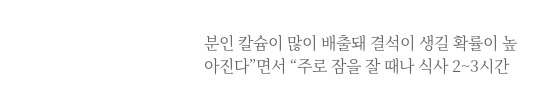분인 칼슘이 많이 배출돼 결석이 생길 확률이 높아진다”면서 “주로 잠을 잘 때나 식사 2~3시간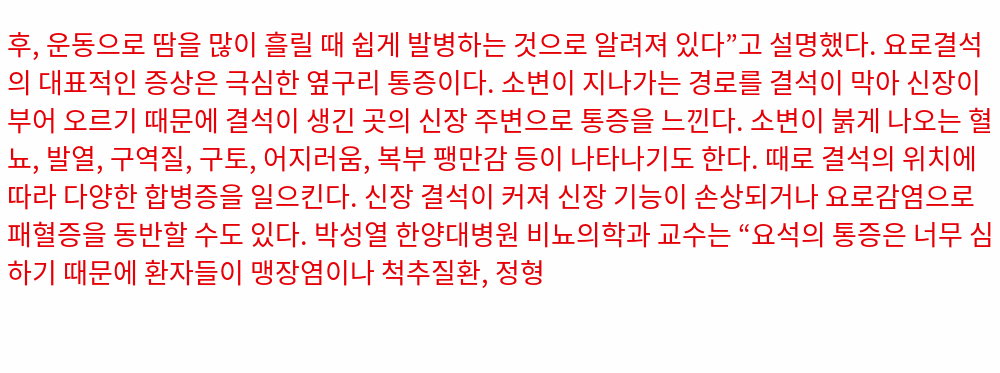후, 운동으로 땀을 많이 흘릴 때 쉽게 발병하는 것으로 알려져 있다”고 설명했다. 요로결석의 대표적인 증상은 극심한 옆구리 통증이다. 소변이 지나가는 경로를 결석이 막아 신장이 부어 오르기 때문에 결석이 생긴 곳의 신장 주변으로 통증을 느낀다. 소변이 붉게 나오는 혈뇨, 발열, 구역질, 구토, 어지러움, 복부 팽만감 등이 나타나기도 한다. 때로 결석의 위치에 따라 다양한 합병증을 일으킨다. 신장 결석이 커져 신장 기능이 손상되거나 요로감염으로 패혈증을 동반할 수도 있다. 박성열 한양대병원 비뇨의학과 교수는 “요석의 통증은 너무 심하기 때문에 환자들이 맹장염이나 척추질환, 정형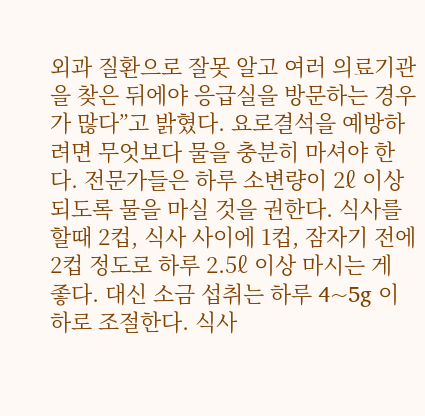외과 질환으로 잘못 알고 여러 의료기관을 찾은 뒤에야 응급실을 방문하는 경우가 많다”고 밝혔다. 요로결석을 예방하려면 무엇보다 물을 충분히 마셔야 한다. 전문가들은 하루 소변량이 2ℓ 이상 되도록 물을 마실 것을 권한다. 식사를 할때 2컵, 식사 사이에 1컵, 잠자기 전에 2컵 정도로 하루 2.5ℓ 이상 마시는 게 좋다. 대신 소금 섭취는 하루 4~5g 이하로 조절한다. 식사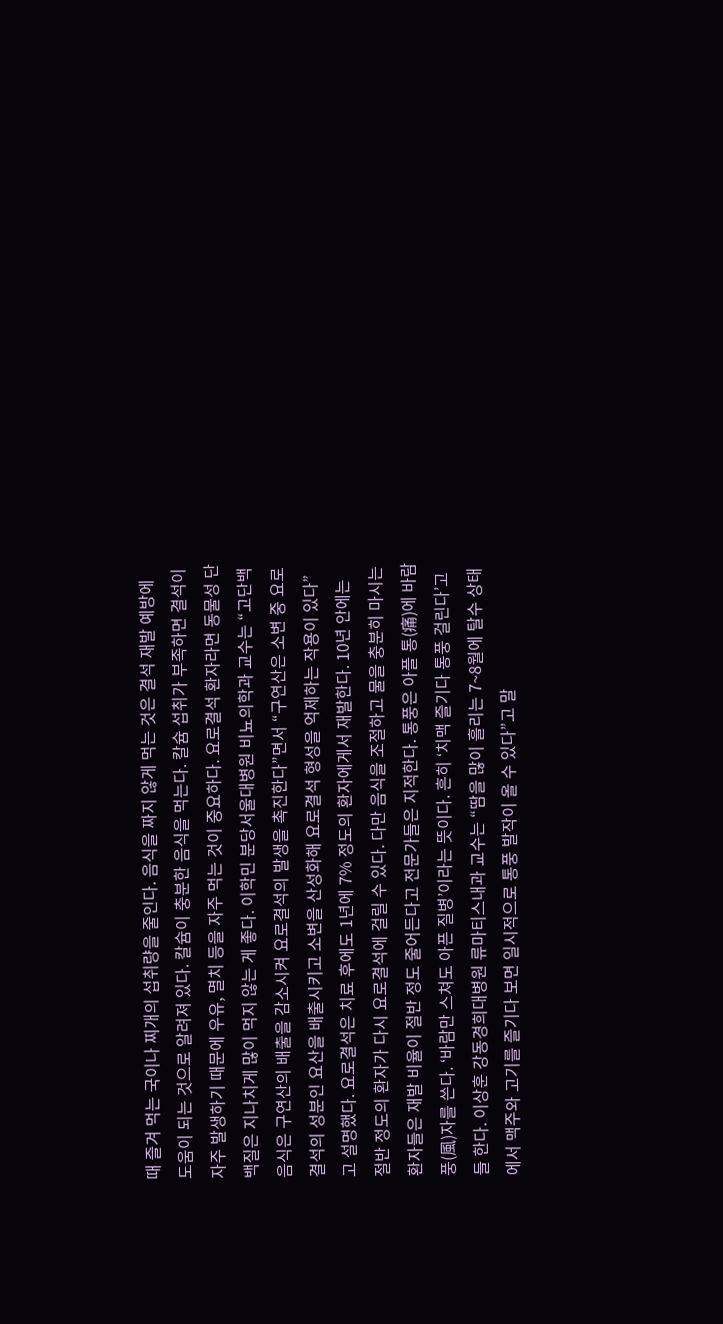때 즐겨 먹는 국이나 찌개의 섭취량을 줄인다. 음식을 짜지 않게 먹는 것은 결석 재발 예방에 도움이 되는 것으로 알려져 있다. 칼슘이 충분한 음식을 먹는다. 칼슘 섭취가 부족하면 결석이 자주 발생하기 때문에 우유, 멸치 등을 자주 먹는 것이 중요하다. 요로결석 환자라면 동물성 단백질은 지나치게 많이 먹지 않는 게 좋다. 이학민 분당서울대병원 비뇨의학과 교수는 “고단백 음식은 구연산의 배출을 감소시켜 요로결석의 발생을 촉진한다”면서 “구연산은 소변 중 요로결석의 성분인 요산을 배출시키고 소변을 산성화해 요로결석 형성을 억제하는 작용이 있다”고 설명했다. 요로결석은 치료 후에도 1년에 7% 정도의 환자에게서 재발한다. 10년 안에는 절반 정도의 환자가 다시 요로결석에 걸릴 수 있다. 다만 음식을 조절하고 물을 충분히 마시는 환자들은 재발 비율이 절반 정도 줄어든다고 전문가들은 지적한다. 통풍은 아플 통(痛)에 바람 풍(風)자를 쓴다. ‘바람만 스쳐도 아픈 질병’이라는 뜻이다. 흔히 ‘치맥 즐기다 통풍 걸린다’고들 한다. 이상훈 강동경희대병원 류마티스내과 교수는 “땀을 많이 흘리는 7~8월에 탈수 상태에서 맥주와 고기를 즐기다 보면 일시적으로 통풍 발작이 올 수 있다”고 말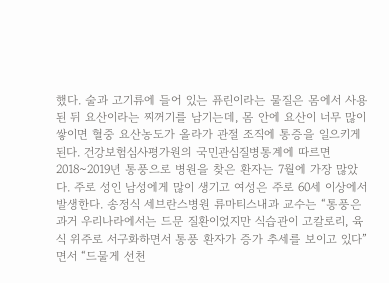했다. 술과 고기류에 들어 있는 퓨린이라는 물질은 몸에서 사용된 뒤 요산이라는 찌꺼기를 남기는데, 몸 안에 요산이 너무 많이 쌓이면 혈중 요산농도가 올라가 관절 조직에 통증을 일으키게 된다. 건강보험심사평가원의 국민관심질병통계에 따르면 2018~2019년 통풍으로 병원을 찾은 환자는 7월에 가장 많았다. 주로 성인 남성에게 많이 생기고 여성은 주로 60세 이상에서 발생한다. 송정식 세브란스병원 류마티스내과 교수는 “통풍은 과거 우리나라에서는 드문 질환이었지만 식습관이 고칼로리, 육식 위주로 서구화하면서 통풍 환자가 증가 추세를 보이고 있다”면서 “드물게 선천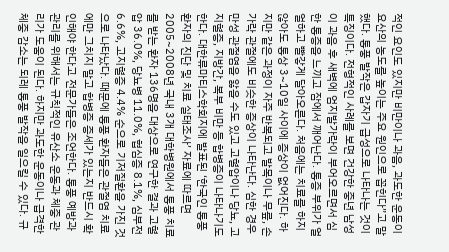적인 요인도 있지만 비만이나 과음, 과도한 운동이 요산의 농도를 높이는 주요 원인으로 꼽힌다”고 말했다. 통풍 발작은 갑자기 급성으로 나타나는 것이 특징이다. 전형적인 사례를 보면 건강한 중년 남성이 과음 후 새벽에 엄지발가락이 부어오르면서 심한 통증을 느끼고 잠에서 깨어난다. 통증 부위가 얼얼하고 빨갛게 달아오른다. 처음에는 치료를 하지 않아도 통상 3~10일 사이에 증상이 없어진다. 하지만 같은 과정이 자주 반복되고 발목이나 무릎, 손가락 관절에도 비슷한 증상이 나타난다. 심한 경우 만성 관절염을 앓을 수도 있고 고혈압이나 당뇨, 고지혈증, 지방간, 복부 비만 등 합병증이 나타나기도 한다. 대한류마티스학회지에 발표된 ‘한국인 통풍환자의 진단 및 치료 실태조사’ 자료에 따르면 2005~2008년 국내 3개 대학병원에서 통풍 치료를 받는 환자 136명을 대상으로 연구한 결과 고혈압 36.0%, 당뇨병 11.0%, 협심증 8.1%, 심부전 6.6%, 고지혈증 4.4% 순으로 기저질환을 가진 것으로 나타났다. 때문에 통풍 환자들은 관절염 치료에만 그치지 말고 합병증 증세가 있는지 반드시 확인해야 한다고 전문가들은 조언한다. 통풍 예방과 관리를 위해서는 규칙적인 유산소 운동과 체중 관리가 도움이 된다. 하지만 과도한 운동이나 급격한 체중 감소는 되레 통풍 발작을 일으킬 수 있다. 규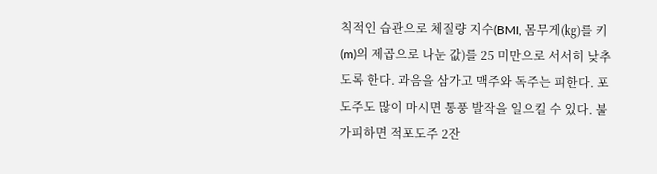칙적인 습관으로 체질량 지수(BMI, 몸무게(㎏)를 키(m)의 제곱으로 나눈 값)를 25 미만으로 서서히 낮추도록 한다. 과음을 삼가고 맥주와 독주는 피한다. 포도주도 많이 마시면 통풍 발작을 일으킬 수 있다. 불가피하면 적포도주 2잔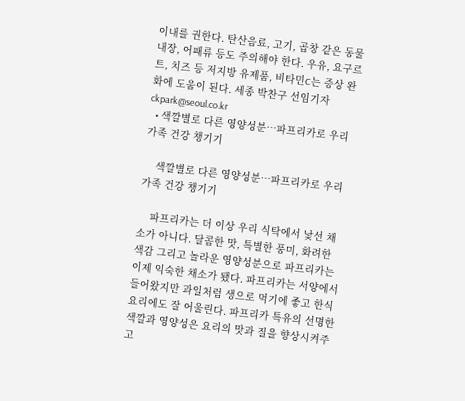이내를 권한다. 탄산음료, 고기, 곱창 같은 동물 내장, 어패류 등도 주의해야 한다. 우유, 요구르트, 치즈 등 저지방 유제품, 비타민C는 증상 완화에 도움이 된다. 세종 박찬구 선임기자 ckpark@seoul.co.kr
  • 색깔별로 다른 영양성분…파프리카로 우리 가족 건강 챙기기

    색깔별로 다른 영양성분…파프리카로 우리 가족 건강 챙기기

    파프리카는 더 이상 우리 식탁에서 낯선 채소가 아니다. 달콤한 맛, 특별한 풍미, 화려한 색감 그리고 놀라운 영양성분으로 파프리카는 이제 익숙한 채소가 됐다. 파프리카는 서양에서 들어왔지만 과일처럼 생으로 먹기에 좋고 한식요리에도 잘 어울린다. 파프리카 특유의 선명한 색깔과 영양성은 요리의 맛과 질을 향상시켜주고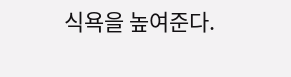식욕을 높여준다.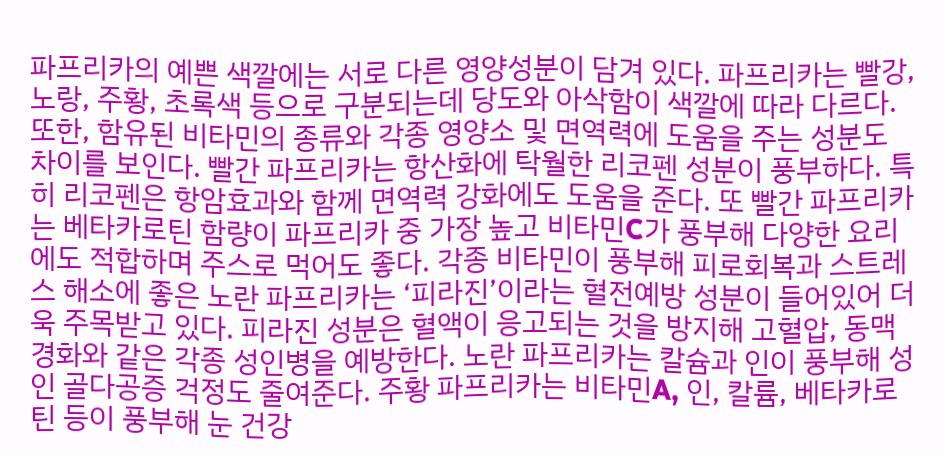파프리카의 예쁜 색깔에는 서로 다른 영양성분이 담겨 있다. 파프리카는 빨강, 노랑, 주황, 초록색 등으로 구분되는데 당도와 아삭함이 색깔에 따라 다르다. 또한, 함유된 비타민의 종류와 각종 영양소 및 면역력에 도움을 주는 성분도 차이를 보인다. 빨간 파프리카는 항산화에 탁월한 리코펜 성분이 풍부하다. 특히 리코펜은 항암효과와 함께 면역력 강화에도 도움을 준다. 또 빨간 파프리카는 베타카로틴 함량이 파프리카 중 가장 높고 비타민C가 풍부해 다양한 요리에도 적합하며 주스로 먹어도 좋다. 각종 비타민이 풍부해 피로회복과 스트레스 해소에 좋은 노란 파프리카는 ‘피라진’이라는 혈전예방 성분이 들어있어 더욱 주목받고 있다. 피라진 성분은 혈액이 응고되는 것을 방지해 고혈압, 동맥경화와 같은 각종 성인병을 예방한다. 노란 파프리카는 칼슘과 인이 풍부해 성인 골다공증 걱정도 줄여준다. 주황 파프리카는 비타민A, 인, 칼륨, 베타카로틴 등이 풍부해 눈 건강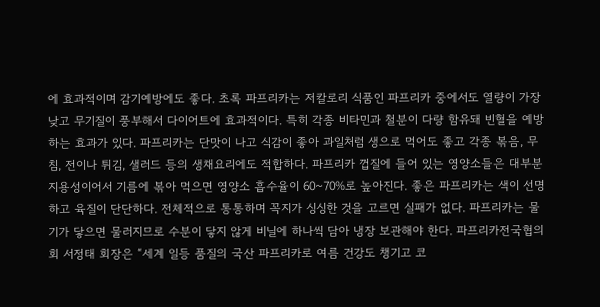에 효과적이며 감기예방에도 좋다. 초록 파프리카는 저칼로리 식품인 파프리카 중에서도 열량이 가장 낮고 무기질이 풍부해서 다이어트에 효과적이다. 특히 각종 비타민과 철분이 다량 함유돼 빈혈을 예방하는 효과가 있다. 파프리카는 단맛이 나고 식감이 좋아 과일처럼 생으로 먹어도 좋고 각종 볶음, 무침, 전이나 튀김, 샐러드 등의 생채요리에도 적합하다. 파프리카 껍질에 들어 있는 영양소들은 대부분 지용성이어서 기름에 볶아 먹으면 영양소 흡수율이 60~70%로 높아진다. 좋은 파프리카는 색이 선명하고 육질이 단단하다. 전체적으로 통통하며 꼭지가 싱싱한 것을 고르면 실패가 없다. 파프리카는 물기가 닿으면 물러지므로 수분이 닿지 않게 비닐에 하나씩 담아 냉장 보관해야 한다. 파프리카전국협의회 서정태 회장은 “세계 일등 품질의 국산 파프리카로 여름 건강도 챙기고 코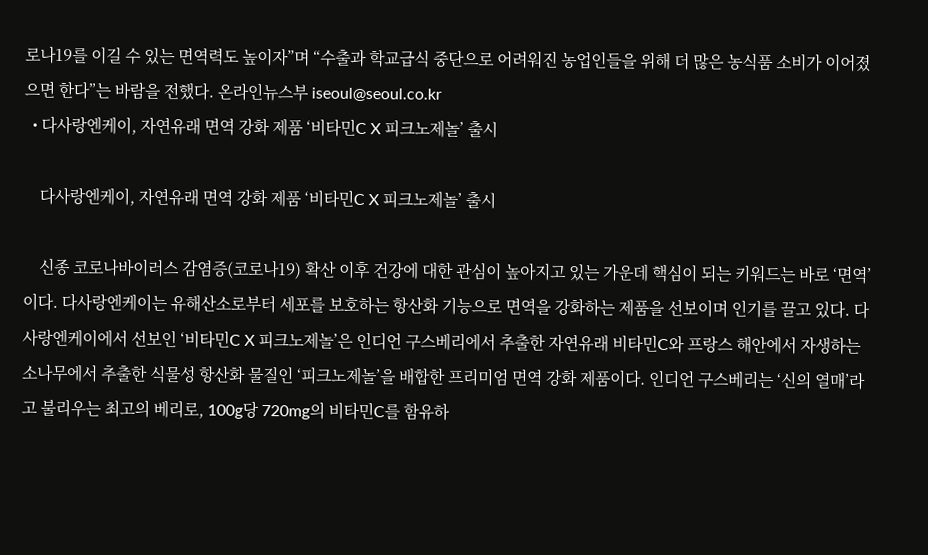로나19를 이길 수 있는 면역력도 높이자”며 “수출과 학교급식 중단으로 어려워진 농업인들을 위해 더 많은 농식품 소비가 이어졌으면 한다”는 바람을 전했다. 온라인뉴스부 iseoul@seoul.co.kr
  • 다사랑엔케이, 자연유래 면역 강화 제품 ‘비타민C X 피크노제놀’ 출시

    다사랑엔케이, 자연유래 면역 강화 제품 ‘비타민C X 피크노제놀’ 출시

    신종 코로나바이러스 감염증(코로나19) 확산 이후 건강에 대한 관심이 높아지고 있는 가운데 핵심이 되는 키워드는 바로 ‘면역’이다. 다사랑엔케이는 유해산소로부터 세포를 보호하는 항산화 기능으로 면역을 강화하는 제품을 선보이며 인기를 끌고 있다. 다사랑엔케이에서 선보인 ‘비타민C X 피크노제놀’은 인디언 구스베리에서 추출한 자연유래 비타민C와 프랑스 해안에서 자생하는 소나무에서 추출한 식물성 항산화 물질인 ‘피크노제놀’을 배합한 프리미엄 면역 강화 제품이다. 인디언 구스베리는 ‘신의 열매’라고 불리우는 최고의 베리로, 100g당 720mg의 비타민C를 함유하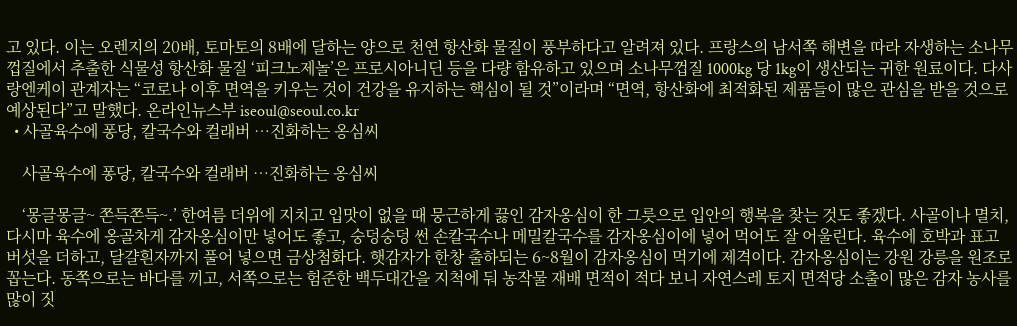고 있다. 이는 오렌지의 20배, 토마토의 8배에 달하는 양으로 천연 항산화 물질이 풍부하다고 알려져 있다. 프랑스의 남서쪽 해변을 따라 자생하는 소나무 껍질에서 추출한 식물성 항산화 물질 ‘피크노제놀’은 프로시아니딘 등을 다량 함유하고 있으며 소나무껍질 1000kg 당 1kg이 생산되는 귀한 원료이다. 다사랑엔케이 관계자는 “코로나 이후 면역을 키우는 것이 건강을 유지하는 핵심이 될 것”이라며 “면역, 항산화에 최적화된 제품들이 많은 관심을 받을 것으로 예상된다”고 말했다. 온라인뉴스부 iseoul@seoul.co.kr
  • 사골육수에 퐁당, 칼국수와 컬래버 …진화하는 옹심씨

    사골육수에 퐁당, 칼국수와 컬래버 …진화하는 옹심씨

    ‘몽글몽글~ 쫀득쫀득~.’ 한여름 더위에 지치고 입맛이 없을 때 뭉근하게 끓인 감자옹심이 한 그릇으로 입안의 행복을 찾는 것도 좋겠다. 사골이나 멸치, 다시마 육수에 옹골차게 감자옹심이만 넣어도 좋고, 숭덩숭덩 썬 손칼국수나 메밀칼국수를 감자옹심이에 넣어 먹어도 잘 어울린다. 육수에 호박과 표고버섯을 더하고, 달걀흰자까지 풀어 넣으면 금상첨화다. 햇감자가 한창 출하되는 6~8월이 감자옹심이 먹기에 제격이다. 감자옹심이는 강원 강릉을 원조로 꼽는다. 동쪽으로는 바다를 끼고, 서쪽으로는 험준한 백두대간을 지척에 둬 농작물 재배 면적이 적다 보니 자연스레 토지 면적당 소출이 많은 감자 농사를 많이 짓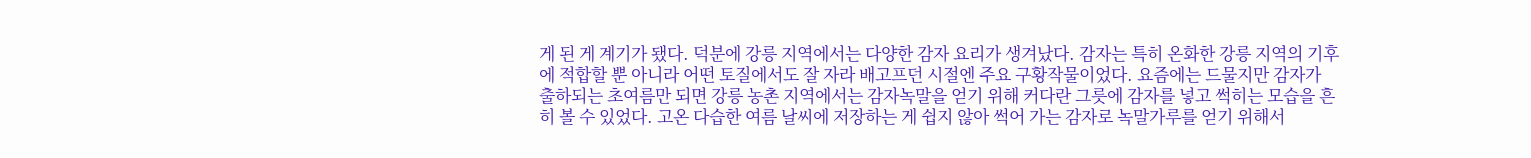게 된 게 계기가 됐다. 덕분에 강릉 지역에서는 다양한 감자 요리가 생겨났다. 감자는 특히 온화한 강릉 지역의 기후에 적합할 뿐 아니라 어떤 토질에서도 잘 자라 배고프던 시절엔 주요 구황작물이었다. 요즘에는 드물지만 감자가 출하되는 초여름만 되면 강릉 농촌 지역에서는 감자녹말을 얻기 위해 커다란 그릇에 감자를 넣고 썩히는 모습을 흔히 볼 수 있었다. 고온 다습한 여름 날씨에 저장하는 게 쉽지 않아 썩어 가는 감자로 녹말가루를 얻기 위해서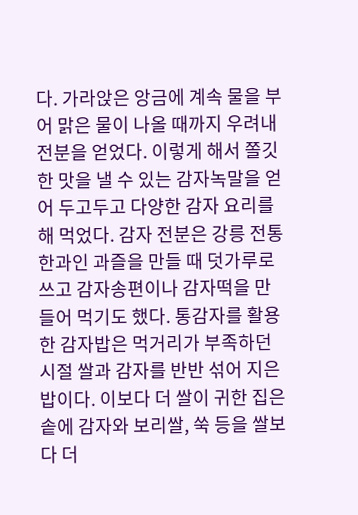다. 가라앉은 앙금에 계속 물을 부어 맑은 물이 나올 때까지 우려내 전분을 얻었다. 이렇게 해서 쫄깃한 맛을 낼 수 있는 감자녹말을 얻어 두고두고 다양한 감자 요리를 해 먹었다. 감자 전분은 강릉 전통 한과인 과즐을 만들 때 덧가루로 쓰고 감자송편이나 감자떡을 만들어 먹기도 했다. 통감자를 활용한 감자밥은 먹거리가 부족하던 시절 쌀과 감자를 반반 섞어 지은 밥이다. 이보다 더 쌀이 귀한 집은 솥에 감자와 보리쌀, 쑥 등을 쌀보다 더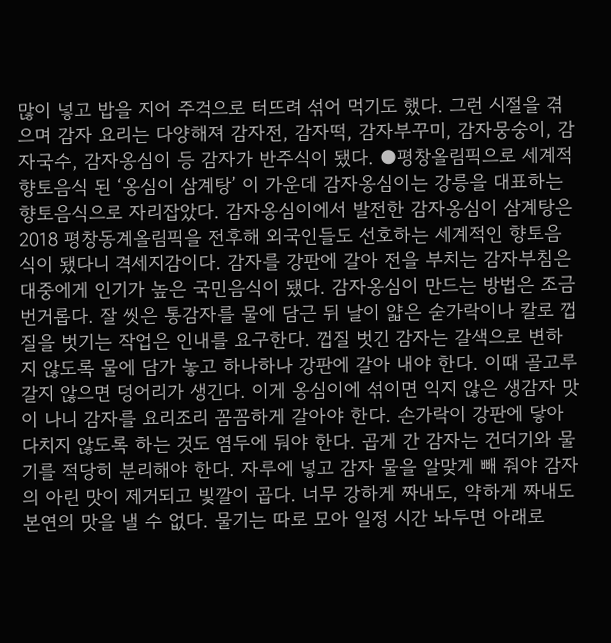많이 넣고 밥을 지어 주걱으로 터뜨려 섞어 먹기도 했다. 그런 시절을 겪으며 감자 요리는 다양해져 감자전, 감자떡, 감자부꾸미, 감자뭉숭이, 감자국수, 감자옹심이 등 감자가 반주식이 됐다. ●평창올림픽으로 세계적 향토음식 된 ‘옹심이 삼계탕’ 이 가운데 감자옹심이는 강릉을 대표하는 향토음식으로 자리잡았다. 감자옹심이에서 발전한 감자옹심이 삼계탕은 2018 평창동계올림픽을 전후해 외국인들도 선호하는 세계적인 향토음식이 됐다니 격세지감이다. 감자를 강판에 갈아 전을 부치는 감자부침은 대중에게 인기가 높은 국민음식이 됐다. 감자옹심이 만드는 방법은 조금 번거롭다. 잘 씻은 통감자를 물에 담근 뒤 날이 얇은 숟가락이나 칼로 껍질을 벗기는 작업은 인내를 요구한다. 껍질 벗긴 감자는 갈색으로 변하지 않도록 물에 담가 놓고 하나하나 강판에 갈아 내야 한다. 이때 골고루 갈지 않으면 덩어리가 생긴다. 이게 옹심이에 섞이면 익지 않은 생감자 맛이 나니 감자를 요리조리 꼼꼼하게 갈아야 한다. 손가락이 강판에 닿아 다치지 않도록 하는 것도 염두에 둬야 한다. 곱게 간 감자는 건더기와 물기를 적당히 분리해야 한다. 자루에 넣고 감자 물을 알맞게 빼 줘야 감자의 아린 맛이 제거되고 빛깔이 곱다. 너무 강하게 짜내도, 약하게 짜내도 본연의 맛을 낼 수 없다. 물기는 따로 모아 일정 시간 놔두면 아래로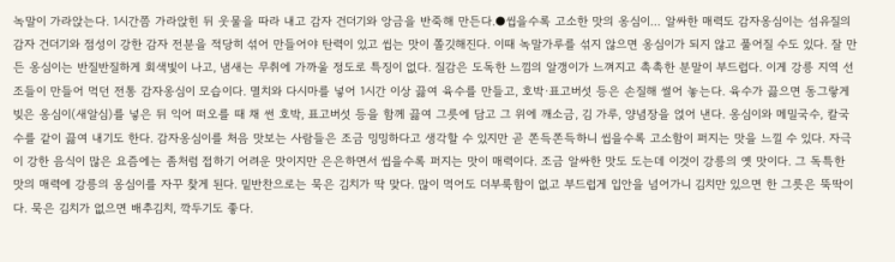녹말이 가라앉는다. 1시간쯤 가라앉힌 뒤 웃물을 따라 내고 감자 건더기와 앙금을 반죽해 만든다.●씹을수록 고소한 맛의 옹심이… 알싸한 매력도 감자옹심이는 섬유질의 감자 건더기와 점성이 강한 감자 전분을 적당히 섞어 만들어야 탄력이 있고 씹는 맛이 쫄깃해진다. 이때 녹말가루를 섞지 않으면 옹심이가 되지 않고 풀어질 수도 있다. 잘 만든 옹심이는 반질반질하게 회색빛이 나고, 냄새는 무취에 가까울 정도로 특징이 없다. 질감은 도독한 느낌의 알갱이가 느껴지고 촉촉한 분말이 부드럽다. 이게 강릉 지역 선조들이 만들어 먹던 전통 감자옹심이 모습이다. 멸치와 다시마를 넣어 1시간 이상 끓여 육수를 만들고, 호박·표고버섯 등은 손질해 썰어 놓는다. 육수가 끓으면 동그랗게 빚은 옹심이(새알심)를 넣은 뒤 익어 떠오를 때 채 썬 호박, 표고버섯 등을 함께 끓여 그릇에 담고 그 위에 깨소금, 김 가루, 양념장을 얹어 낸다. 옹심이와 메밀국수, 칼국수를 같이 끓여 내기도 한다. 감자옹심이를 처음 맛보는 사람들은 조금 밍밍하다고 생각할 수 있지만 곧 쫀득쫀득하니 씹을수록 고소함이 퍼지는 맛을 느낄 수 있다. 자극이 강한 음식이 많은 요즘에는 좀처럼 접하기 어려운 맛이지만 은은하면서 씹을수록 퍼지는 맛이 매력이다. 조금 알싸한 맛도 도는데 이것이 강릉의 옛 맛이다. 그 독특한 맛의 매력에 강릉의 옹심이를 자꾸 찾게 된다. 밑반찬으로는 묵은 김치가 딱 맞다. 많이 먹어도 더부룩함이 없고 부드럽게 입안을 넘어가니 김치만 있으면 한 그릇은 뚝딱이다. 묵은 김치가 없으면 배추김치, 깍두기도 좋다.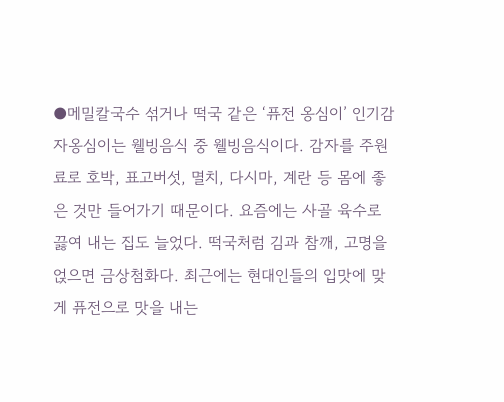●메밀칼국수 섞거나 떡국 같은 ‘퓨전 옹심이’ 인기감자옹심이는 웰빙음식 중 웰빙음식이다. 감자를 주원료로 호박, 표고버섯, 멸치, 다시마, 계란 등 몸에 좋은 것만 들어가기 때문이다. 요즘에는 사골 육수로 끓여 내는 집도 늘었다. 떡국처럼 김과 참깨, 고명을 얹으면 금상첨화다. 최근에는 현대인들의 입맛에 맞게 퓨전으로 맛을 내는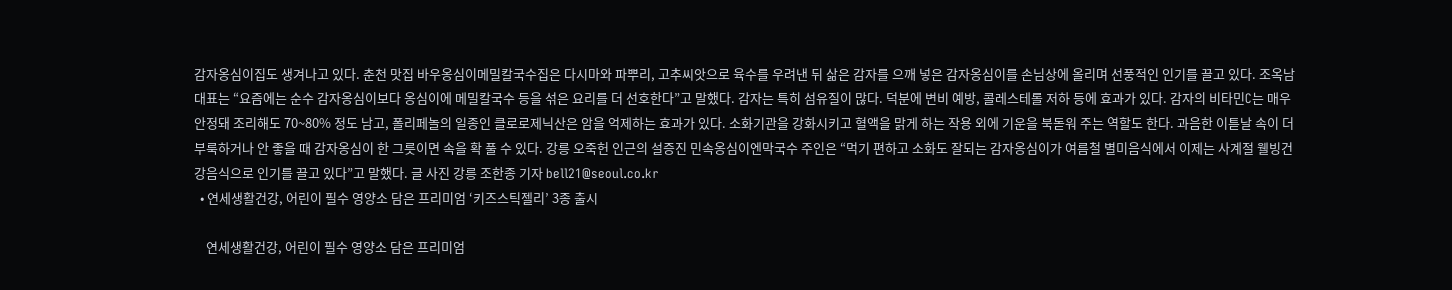감자옹심이집도 생겨나고 있다. 춘천 맛집 바우옹심이메밀칼국수집은 다시마와 파뿌리, 고추씨앗으로 육수를 우려낸 뒤 삶은 감자를 으깨 넣은 감자옹심이를 손님상에 올리며 선풍적인 인기를 끌고 있다. 조옥남 대표는 “요즘에는 순수 감자옹심이보다 옹심이에 메밀칼국수 등을 섞은 요리를 더 선호한다”고 말했다. 감자는 특히 섬유질이 많다. 덕분에 변비 예방, 콜레스테롤 저하 등에 효과가 있다. 감자의 비타민C는 매우 안정돼 조리해도 70~80% 정도 남고, 폴리페놀의 일종인 클로로제닉산은 암을 억제하는 효과가 있다. 소화기관을 강화시키고 혈액을 맑게 하는 작용 외에 기운을 북돋워 주는 역할도 한다. 과음한 이튿날 속이 더부룩하거나 안 좋을 때 감자옹심이 한 그릇이면 속을 확 풀 수 있다. 강릉 오죽헌 인근의 설증진 민속옹심이엔막국수 주인은 “먹기 편하고 소화도 잘되는 감자옹심이가 여름철 별미음식에서 이제는 사계절 웰빙건강음식으로 인기를 끌고 있다”고 말했다. 글 사진 강릉 조한종 기자 bell21@seoul.co.kr
  • 연세생활건강, 어린이 필수 영양소 담은 프리미엄 ‘키즈스틱젤리’ 3종 출시

    연세생활건강, 어린이 필수 영양소 담은 프리미엄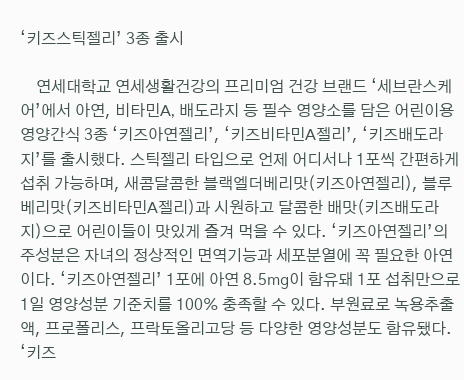‘키즈스틱젤리’ 3종 출시

    연세대학교 연세생활건강의 프리미엄 건강 브랜드 ‘세브란스케어’에서 아연, 비타민A, 배도라지 등 필수 영양소를 담은 어린이용 영양간식 3종 ‘키즈아연젤리’, ‘키즈비타민A젤리’, ‘키즈배도라지’를 출시했다. 스틱젤리 타입으로 언제 어디서나 1포씩 간편하게 섭취 가능하며, 새콤달콤한 블랙엘더베리맛(키즈아연젤리), 블루베리맛(키즈비타민A젤리)과 시원하고 달콤한 배맛(키즈배도라지)으로 어린이들이 맛있게 즐겨 먹을 수 있다. ‘키즈아연젤리’의 주성분은 자녀의 정상적인 면역기능과 세포분열에 꼭 필요한 아연이다. ‘키즈아연젤리’ 1포에 아연 8.5㎎이 함유돼 1포 섭취만으로 1일 영양성분 기준치를 100% 충족할 수 있다. 부원료로 녹용추출액, 프로폴리스, 프락토올리고당 등 다양한 영양성분도 함유됐다. ‘키즈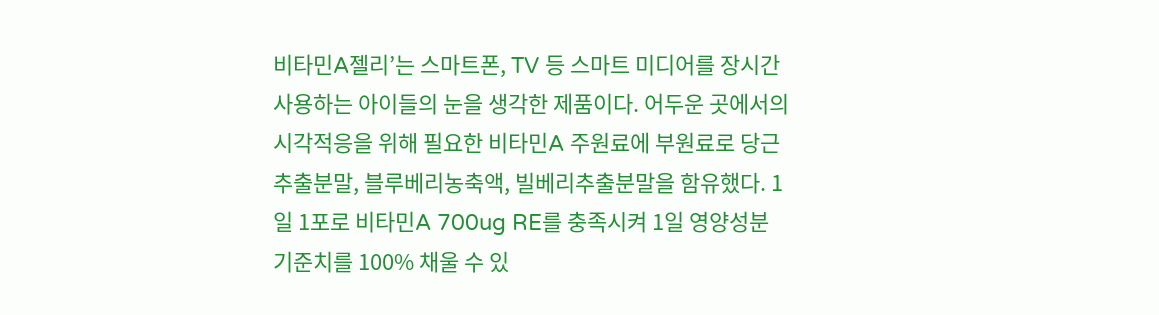비타민A젤리’는 스마트폰, TV 등 스마트 미디어를 장시간 사용하는 아이들의 눈을 생각한 제품이다. 어두운 곳에서의 시각적응을 위해 필요한 비타민A 주원료에 부원료로 당근추출분말, 블루베리농축액, 빌베리추출분말을 함유했다. 1일 1포로 비타민A 700ug RE를 충족시켜 1일 영양성분 기준치를 100% 채울 수 있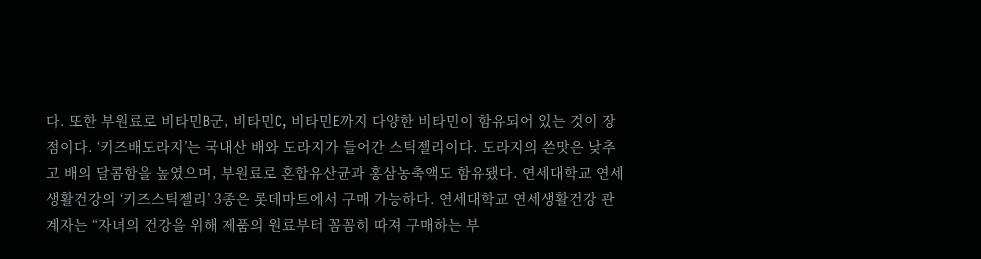다. 또한 부원료로 비타민B군, 비타민C, 비타민E까지 다양한 비타민이 함유되어 있는 것이 장점이다. ‘키즈배도라지’는 국내산 배와 도라지가 들어간 스틱젤리이다. 도라지의 쓴맛은 낮추고 배의 달콤함을 높였으며, 부원료로 혼합유산균과 홍삼농축액도 함유됐다. 연세대학교 연세생활건강의 ‘키즈스틱젤리’ 3종은 롯데마트에서 구매 가능하다. 연세대학교 연세생활건강 관계자는 “자녀의 건강을 위해 제품의 원료부터 꼼꼼히 따져 구매하는 부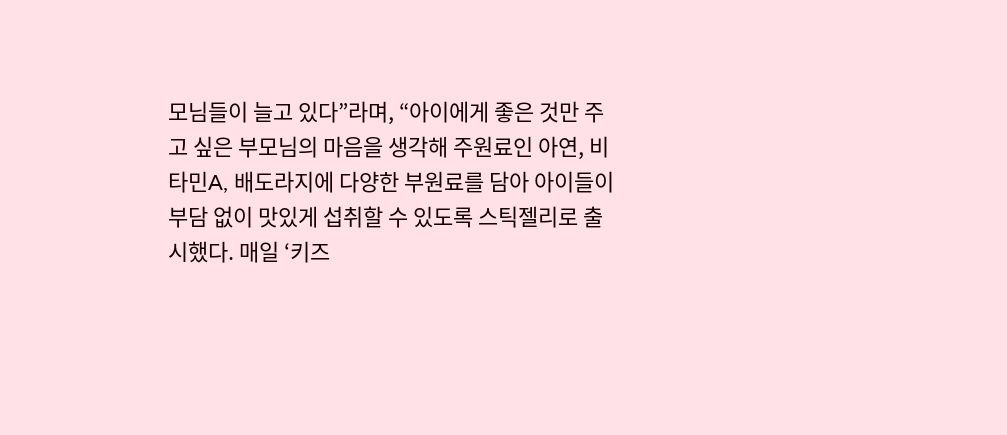모님들이 늘고 있다”라며, “아이에게 좋은 것만 주고 싶은 부모님의 마음을 생각해 주원료인 아연, 비타민A, 배도라지에 다양한 부원료를 담아 아이들이 부담 없이 맛있게 섭취할 수 있도록 스틱젤리로 출시했다. 매일 ‘키즈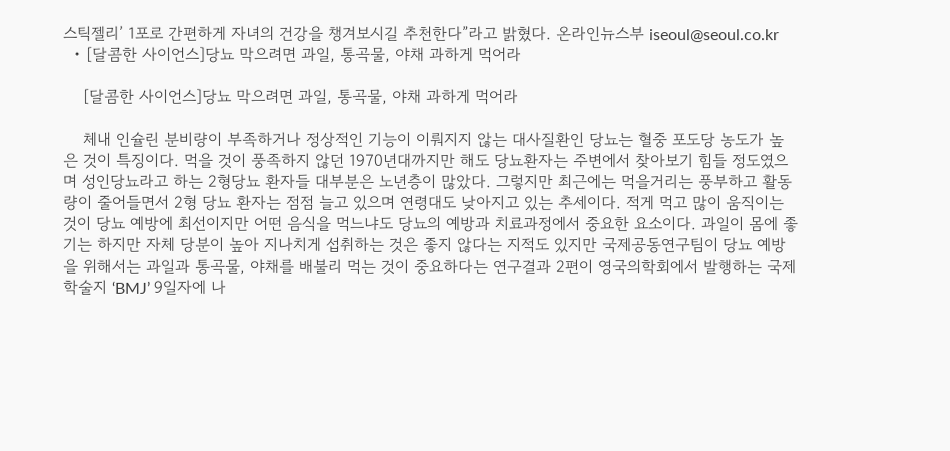스틱젤리’ 1포로 간편하게 자녀의 건강을 챙겨보시길 추천한다”라고 밝혔다. 온라인뉴스부 iseoul@seoul.co.kr
  • [달콤한 사이언스]당뇨 막으려면 과일, 통곡물, 야채 과하게 먹어라

    [달콤한 사이언스]당뇨 막으려면 과일, 통곡물, 야채 과하게 먹어라

    체내 인슐린 분비량이 부족하거나 정상적인 기능이 이뤄지지 않는 대사질환인 당뇨는 혈중 포도당 농도가 높은 것이 특징이다. 먹을 것이 풍족하지 않던 1970년대까지만 해도 당뇨환자는 주변에서 찾아보기 힘들 정도였으며 성인당뇨라고 하는 2형당뇨 환자들 대부분은 노년층이 많았다. 그렇지만 최근에는 먹을거리는 풍부하고 활동량이 줄어들면서 2형 당뇨 환자는 점점 늘고 있으며 연령대도 낮아지고 있는 추세이다. 적게 먹고 많이 움직이는 것이 당뇨 예방에 최선이지만 어떤 음식을 먹느냐도 당뇨의 예방과 치료과정에서 중요한 요소이다. 과일이 몸에 좋기는 하지만 자체 당분이 높아 지나치게 섭취하는 것은 좋지 않다는 지적도 있지만 국제공동연구팀이 당뇨 예방을 위해서는 과일과 통곡물, 야채를 배불리 먹는 것이 중요하다는 연구결과 2편이 영국의학회에서 발행하는 국제학술지 ‘BMJ’ 9일자에 나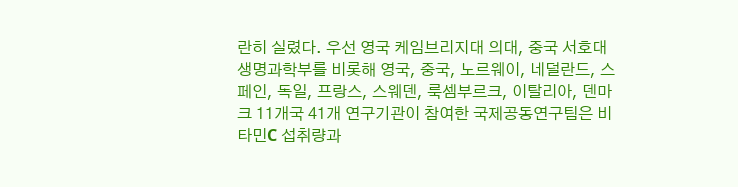란히 실렸다. 우선 영국 케임브리지대 의대, 중국 서호대 생명과학부를 비롯해 영국, 중국, 노르웨이, 네덜란드, 스페인, 독일, 프랑스, 스웨덴, 룩셈부르크, 이탈리아, 덴마크 11개국 41개 연구기관이 참여한 국제공동연구팀은 비타민C 섭취량과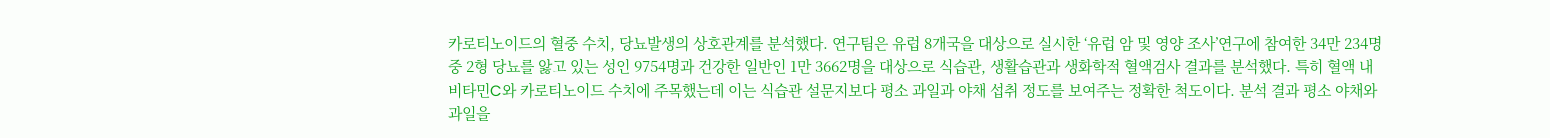카로티노이드의 혈중 수치, 당뇨발생의 상호관계를 분석했다. 연구팀은 유럽 8개국을 대상으로 실시한 ‘유럽 암 및 영양 조사’연구에 참여한 34만 234명 중 2형 당뇨를 앓고 있는 성인 9754명과 건강한 일반인 1만 3662명을 대상으로 식습관, 생활습관과 생화학적 혈액검사 결과를 분석했다. 특히 혈액 내 비타민C와 카로티노이드 수치에 주목했는데 이는 식습관 설문지보다 평소 과일과 야채 섭취 정도를 보여주는 정확한 척도이다. 분석 결과 평소 야채와 과일을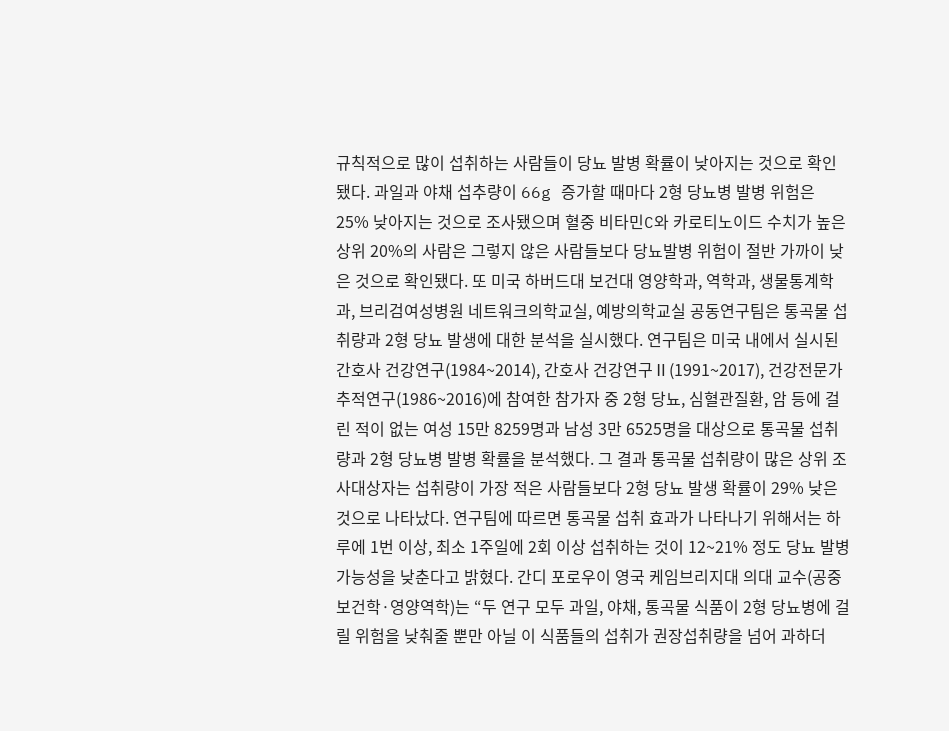규칙적으로 많이 섭취하는 사람들이 당뇨 발병 확률이 낮아지는 것으로 확인됐다. 과일과 야채 섭추량이 66g 증가할 때마다 2형 당뇨병 발병 위험은 25% 낮아지는 것으로 조사됐으며 혈중 비타민C와 카로티노이드 수치가 높은 상위 20%의 사람은 그렇지 않은 사람들보다 당뇨발병 위험이 절반 가까이 낮은 것으로 확인됐다. 또 미국 하버드대 보건대 영양학과, 역학과, 생물통계학과, 브리검여성병원 네트워크의학교실, 예방의학교실 공동연구팀은 통곡물 섭취량과 2형 당뇨 발생에 대한 분석을 실시했다. 연구팀은 미국 내에서 실시된 간호사 건강연구(1984~2014), 간호사 건강연구Ⅱ(1991~2017), 건강전문가 추적연구(1986~2016)에 참여한 참가자 중 2형 당뇨, 심혈관질환, 암 등에 걸린 적이 없는 여성 15만 8259명과 남성 3만 6525명을 대상으로 통곡물 섭취량과 2형 당뇨병 발병 확률을 분석했다. 그 결과 통곡물 섭취량이 많은 상위 조사대상자는 섭취량이 가장 적은 사람들보다 2형 당뇨 발생 확률이 29% 낮은 것으로 나타났다. 연구팀에 따르면 통곡물 섭취 효과가 나타나기 위해서는 하루에 1번 이상, 최소 1주일에 2회 이상 섭취하는 것이 12~21% 정도 당뇨 발병 가능성을 낮춘다고 밝혔다. 간디 포로우이 영국 케임브리지대 의대 교수(공중보건학·영양역학)는 “두 연구 모두 과일, 야채, 통곡물 식품이 2형 당뇨병에 걸릴 위험을 낮춰줄 뿐만 아닐 이 식품들의 섭취가 권장섭취량을 넘어 과하더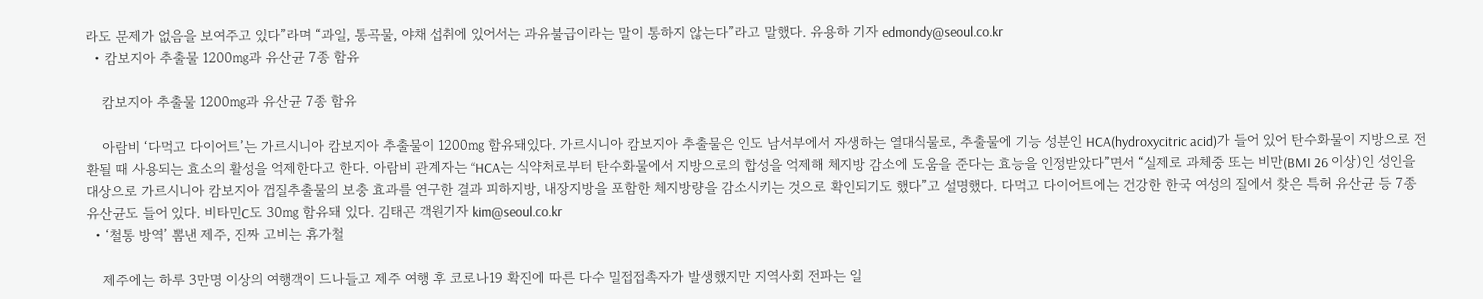라도 문제가 없음을 보여주고 있다”라며 “과일, 통곡물, 야채 섭취에 있어서는 과유불급이라는 말이 통하지 않는다”라고 말했다. 유용하 기자 edmondy@seoul.co.kr
  • 캄보지아 추출물 1200㎎과 유산균 7종 함유

    캄보지아 추출물 1200㎎과 유산균 7종 함유

    아람비 ‘다먹고 다이어트’는 가르시니아 캄보지아 추출물이 1200㎎ 함유돼있다. 가르시니아 캄보지아 추출물은 인도 남서부에서 자생하는 열대식물로, 추출물에 기능 성분인 HCA(hydroxycitric acid)가 들어 있어 탄수화물이 지방으로 전환될 때 사용되는 효소의 활성을 억제한다고 한다. 아람비 관계자는 “HCA는 식약처로부터 탄수화물에서 지방으로의 합성을 억제해 체지방 감소에 도움을 준다는 효능을 인정받았다”면서 “실제로 과체중 또는 비만(BMI 26 이상)인 성인을 대상으로 가르시니아 캄보지아 껍질추출물의 보충 효과를 연구한 결과 피하지방, 내장지방을 포함한 체지방량을 감소시키는 것으로 확인되기도 했다”고 설명했다. 다먹고 다이어트에는 건강한 한국 여성의 질에서 찾은 특허 유산균 등 7종 유산균도 들어 있다. 비타민C도 30㎎ 함유돼 있다. 김태곤 객원기자 kim@seoul.co.kr
  • ‘철통 방역’ 뽐낸 제주, 진짜 고비는 휴가철

    제주에는 하루 3만명 이상의 여행객이 드나들고 제주 여행 후 코로나19 확진에 따른 다수 밀접접촉자가 발생했지만 지역사회 전파는 일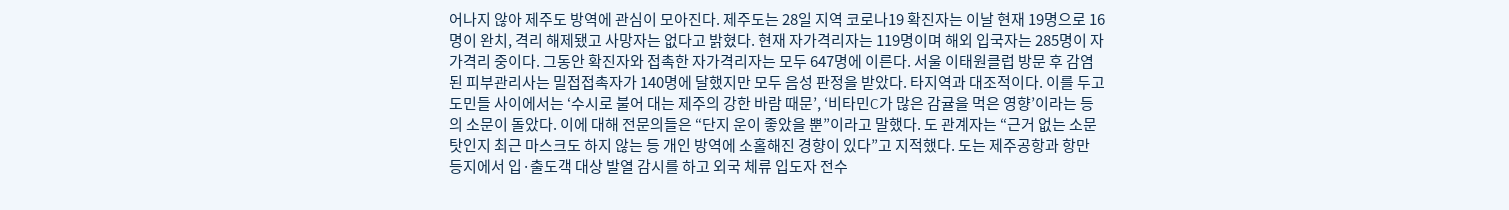어나지 않아 제주도 방역에 관심이 모아진다. 제주도는 28일 지역 코로나19 확진자는 이날 현재 19명으로 16명이 완치, 격리 해제됐고 사망자는 없다고 밝혔다. 현재 자가격리자는 119명이며 해외 입국자는 285명이 자가격리 중이다. 그동안 확진자와 접촉한 자가격리자는 모두 647명에 이른다. 서울 이태원클럽 방문 후 감염된 피부관리사는 밀접접촉자가 140명에 달했지만 모두 음성 판정을 받았다. 타지역과 대조적이다. 이를 두고 도민들 사이에서는 ‘수시로 불어 대는 제주의 강한 바람 때문’, ‘비타민C가 많은 감귤을 먹은 영향’이라는 등의 소문이 돌았다. 이에 대해 전문의들은 “단지 운이 좋았을 뿐”이라고 말했다. 도 관계자는 “근거 없는 소문 탓인지 최근 마스크도 하지 않는 등 개인 방역에 소홀해진 경향이 있다”고 지적했다. 도는 제주공항과 항만 등지에서 입·출도객 대상 발열 감시를 하고 외국 체류 입도자 전수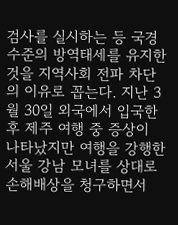검사를 실시하는 등 국경 수준의 방역태세를 유지한 것을 지역사회 전파 차단의 이유로 꼽는다. 지난 3월 30일 외국에서 입국한 후 제주 여행 중 증상이 나타났지만 여행을 강행한 서울 강남 모녀를 상대로 손해배상을 청구하면서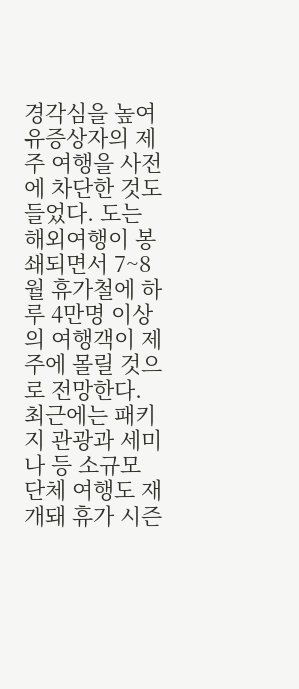경각심을 높여 유증상자의 제주 여행을 사전에 차단한 것도 들었다. 도는 해외여행이 봉쇄되면서 7~8월 휴가철에 하루 4만명 이상의 여행객이 제주에 몰릴 것으로 전망한다. 최근에는 패키지 관광과 세미나 등 소규모 단체 여행도 재개돼 휴가 시즌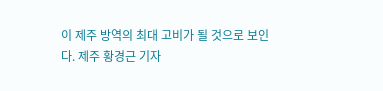이 제주 방역의 최대 고비가 될 것으로 보인다. 제주 황경근 기자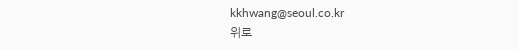kkhwang@seoul.co.kr
위로